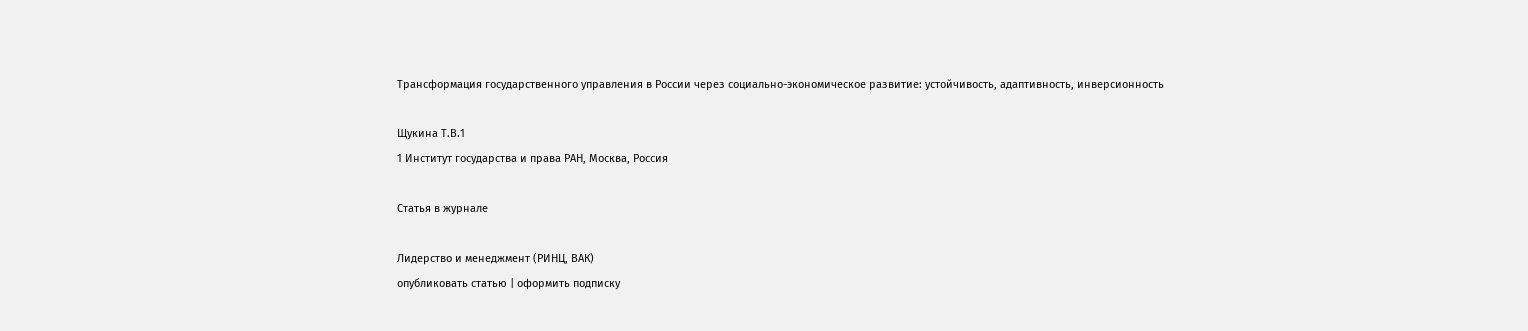Трансформация государственного управления в России через социально-экономическое развитие: устойчивость, адаптивность, инверсионность

Щукина Т.В.1
1 Институт государства и права РАН, Москва, Россия

Статья в журнале

Лидерство и менеджмент (РИНЦ, ВАК)
опубликовать статью | оформить подписку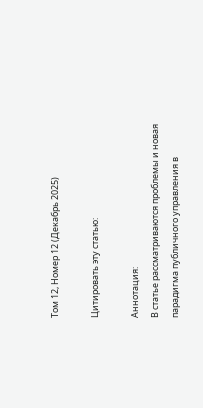Том 12, Номер 12 (Декабрь 2025)

Цитировать эту статью:

Аннотация:
В статье рассматриваются проблемы и новая парадигма публичного управления в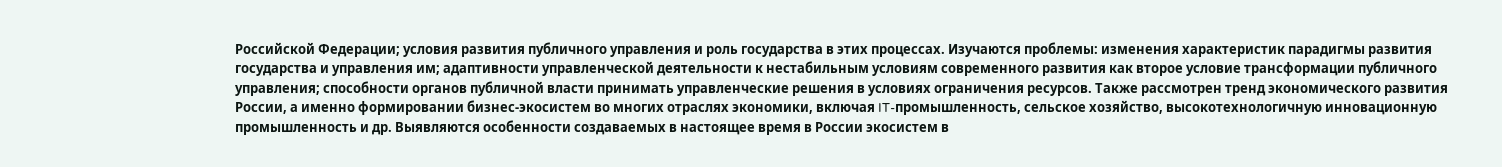Российской Федерации; условия развития публичного управления и роль государства в этих процессах. Изучаются проблемы: изменения характеристик парадигмы развития государства и управления им; адаптивности управленческой деятельности к нестабильным условиям современного развития как второе условие трансформации публичного управления; способности органов публичной власти принимать управленческие решения в условиях ограничения ресурсов. Также рассмотрен тренд экономического развития России, а именно формировании бизнес-экосистем во многих отраслях экономики, включая IT-промышленность, сельское хозяйство, высокотехнологичную инновационную промышленность и др. Выявляются особенности создаваемых в настоящее время в России экосистем в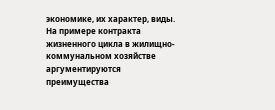экономике, их характер, виды. На примере контракта жизненного цикла в жилищно-коммунальном хозяйстве аргументируются преимущества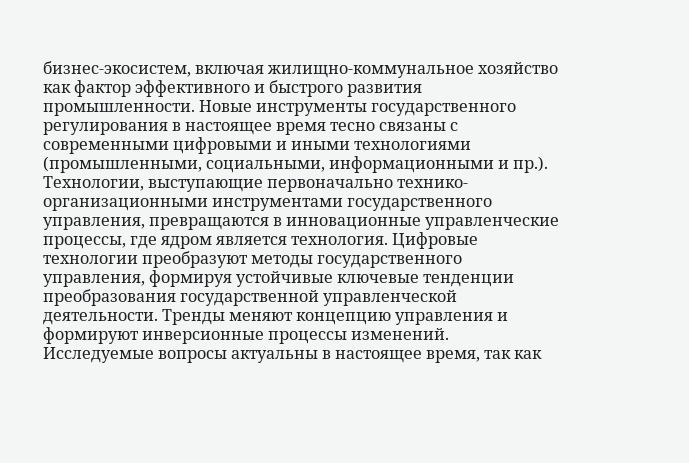бизнес-экосистем, включая жилищно-коммунальное хозяйство как фактор эффективного и быстрого развития промышленности. Новые инструменты государственного регулирования в настоящее время тесно связаны с современными цифровыми и иными технологиями (промышленными, социальными, информационными и пр.). Технологии, выступающие первоначально технико-организационными инструментами государственного управления, превращаются в инновационные управленческие процессы, где ядром является технология. Цифровые технологии преобразуют методы государственного управления, формируя устойчивые ключевые тенденции преобразования государственной управленческой деятельности. Тренды меняют концепцию управления и формируют инверсионные процессы изменений. Исследуемые вопросы актуальны в настоящее время, так как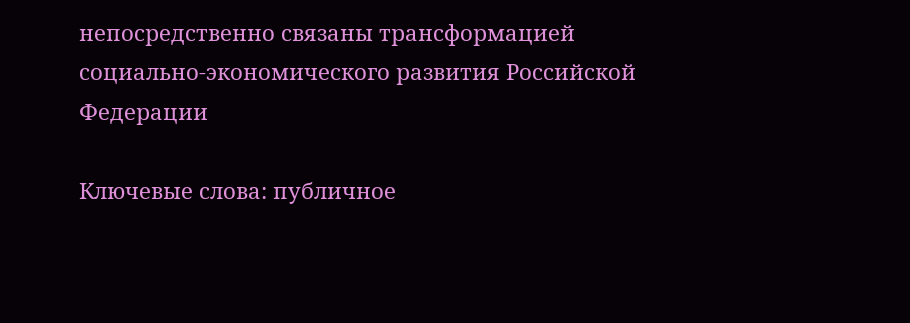непосредственно связаны трансформацией социально-экономического развития Российской Федерации

Ключевые слова: публичное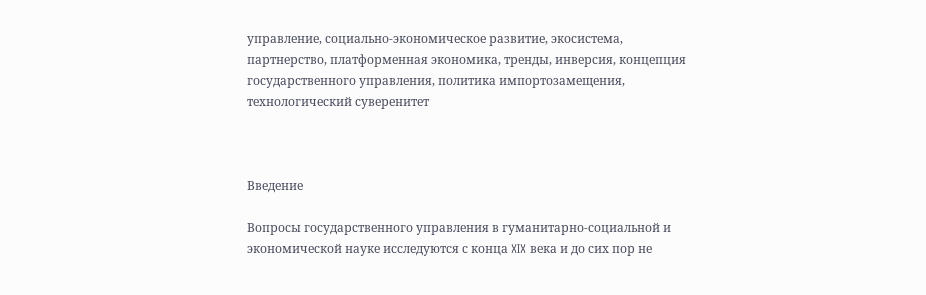управление, социально-экономическое развитие, экосистема, партнерство, платформенная экономика, тренды, инверсия, концепция государственного управления, политика импортозамещения, технологический суверенитет



Введение

Вопросы государственного управления в гуманитарно-социальной и экономической науке исследуются с конца XIX века и до сих пор не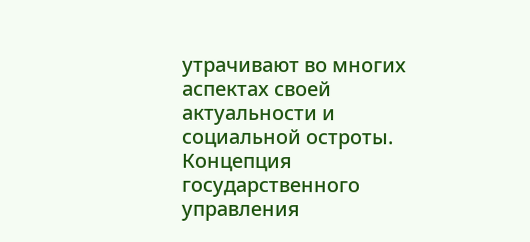утрачивают во многих аспектах своей актуальности и социальной остроты. Концепция государственного управления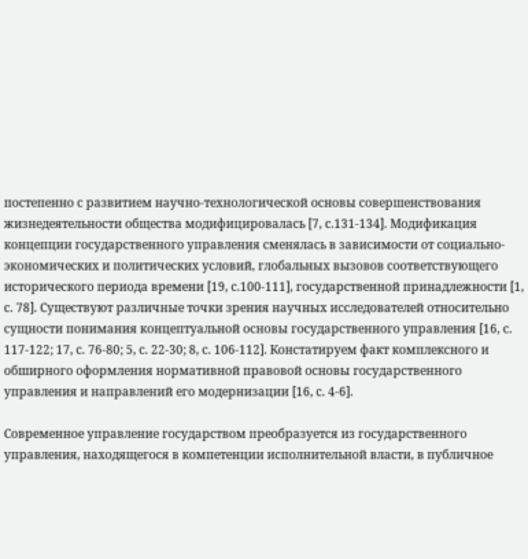постепенно с развитием научно-технологической основы совершенствования жизнедеятельности общества модифицировалась [7, с.131-134]. Модификация концепции государственного управления сменялась в зависимости от социально-экономических и политических условий, глобальных вызовов соответствующего исторического периода времени [19, с.100-111], государственной принадлежности [1, с. 78]. Существуют различные точки зрения научных исследователей относительно сущности понимания концептуальной основы государственного управления [16, с. 117-122; 17, с. 76-80; 5, с. 22-30; 8, с. 106-112]. Констатируем факт комплексного и обширного оформления нормативной правовой основы государственного управления и направлений его модернизации [16, с. 4-6].

Современное управление государством преобразуется из государственного управления, находящегося в компетенции исполнительной власти, в публичное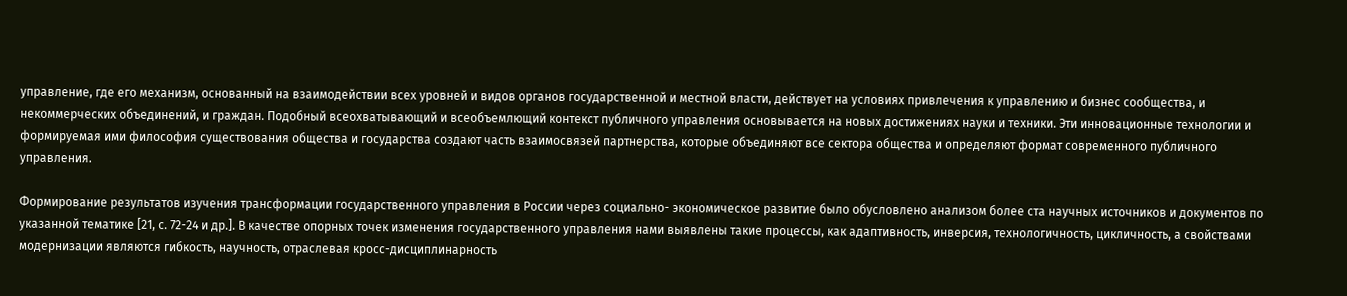управление, где его механизм, основанный на взаимодействии всех уровней и видов органов государственной и местной власти, действует на условиях привлечения к управлению и бизнес сообщества, и некоммерческих объединений, и граждан. Подобный всеохватывающий и всеобъемлющий контекст публичного управления основывается на новых достижениях науки и техники. Эти инновационные технологии и формируемая ими философия существования общества и государства создают часть взаимосвязей партнерства, которые объединяют все сектора общества и определяют формат современного публичного управления.

Формирование результатов изучения трансформации государственного управления в России через социально- экономическое развитие было обусловлено анализом более ста научных источников и документов по указанной тематике [21, с. 72-24 и др.]. В качестве опорных точек изменения государственного управления нами выявлены такие процессы, как адаптивность, инверсия, технологичность, цикличность, а свойствами модернизации являются гибкость, научность, отраслевая кросс-дисциплинарность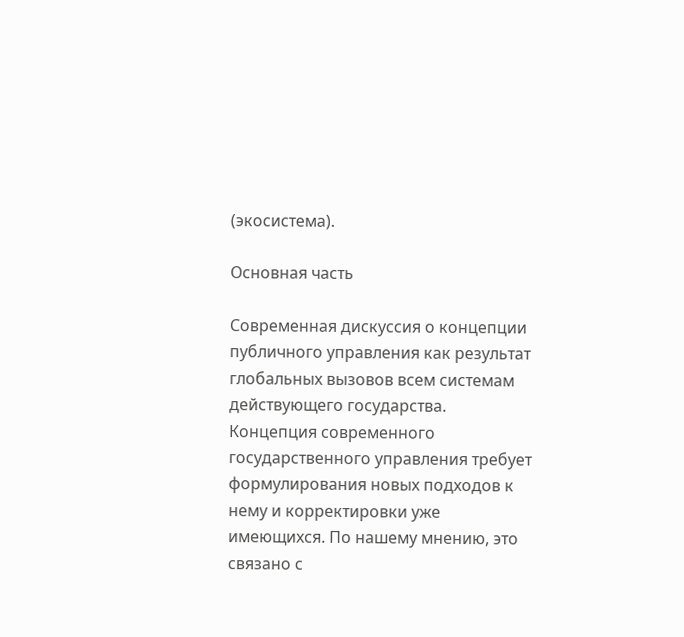(экосистема).

Основная часть

Современная дискуссия о концепции публичного управления как результат глобальных вызовов всем системам действующего государства. Концепция современного государственного управления требует формулирования новых подходов к нему и корректировки уже имеющихся. По нашему мнению, это связано с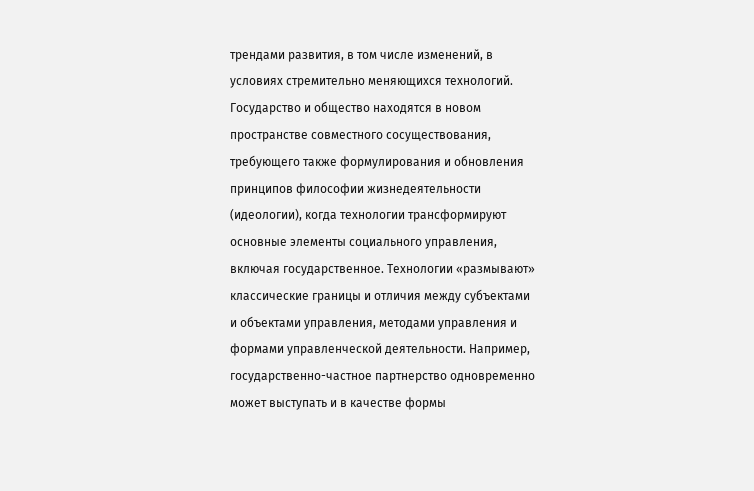трендами развития, в том числе изменений, в условиях стремительно меняющихся технологий. Государство и общество находятся в новом пространстве совместного сосуществования, требующего также формулирования и обновления принципов философии жизнедеятельности (идеологии), когда технологии трансформируют основные элементы социального управления, включая государственное. Технологии «размывают» классические границы и отличия между субъектами и объектами управления, методами управления и формами управленческой деятельности. Например, государственно-частное партнерство одновременно может выступать и в качестве формы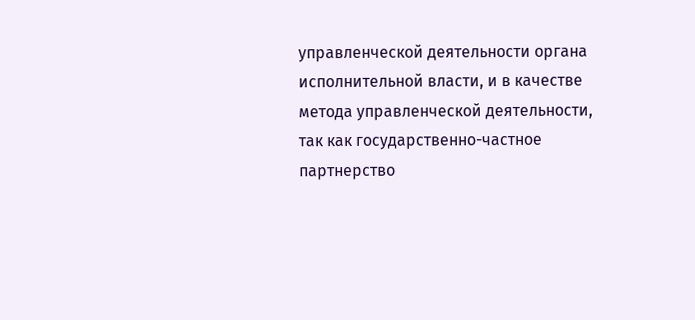управленческой деятельности органа исполнительной власти, и в качестве метода управленческой деятельности, так как государственно-частное партнерство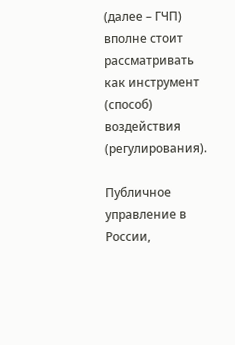(далее – ГЧП) вполне стоит рассматривать как инструмент (способ) воздействия (регулирования).

Публичное управление в России,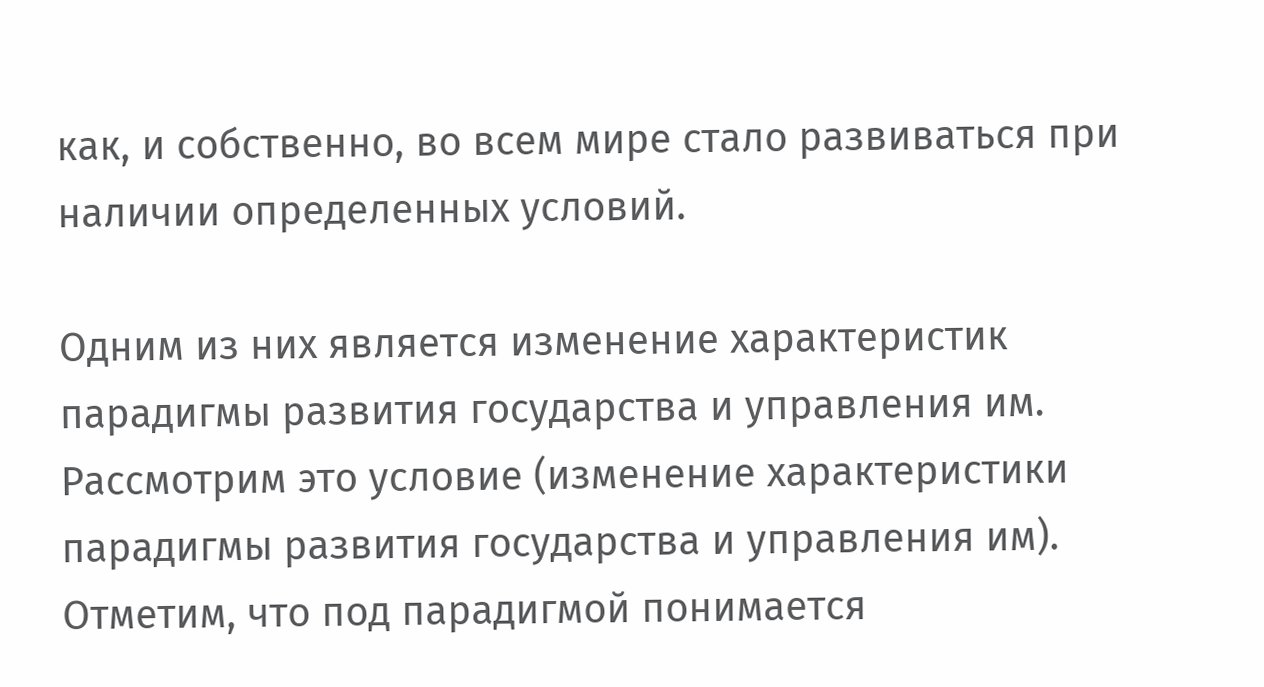как, и собственно, во всем мире стало развиваться при наличии определенных условий.

Одним из них является изменение характеристик парадигмы развития государства и управления им. Рассмотрим это условие (изменение характеристики парадигмы развития государства и управления им). Отметим, что под парадигмой понимается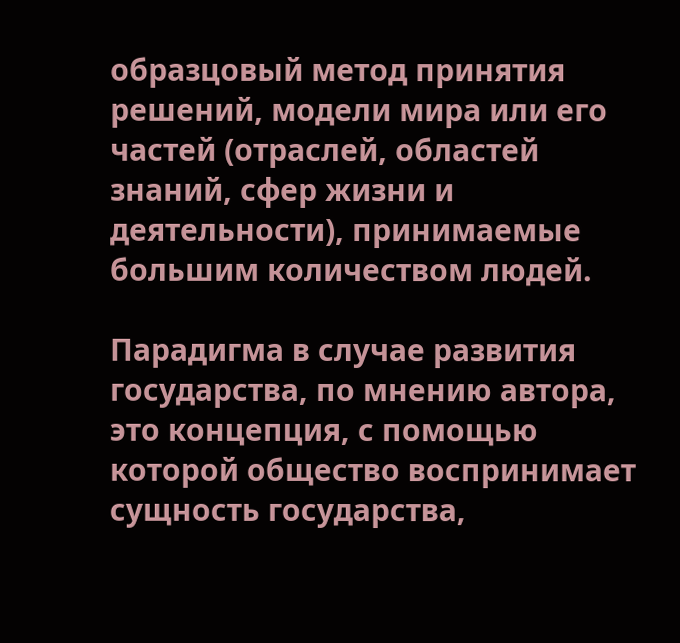образцовый метод принятия решений, модели мира или его частей (отраслей, областей знаний, сфер жизни и деятельности), принимаемые большим количеством людей.

Парадигма в случае развития государства, по мнению автора, это концепция, с помощью которой общество воспринимает сущность государства,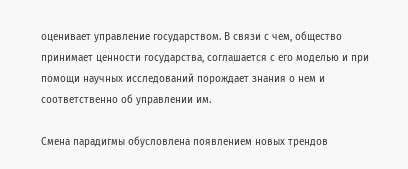оценивает управление государством. В связи с чем, общество принимает ценности государства, соглашается с его моделью и при помощи научных исследований порождает знания о нем и соответственно об управлении им.

Смена парадигмы обусловлена появлением новых трендов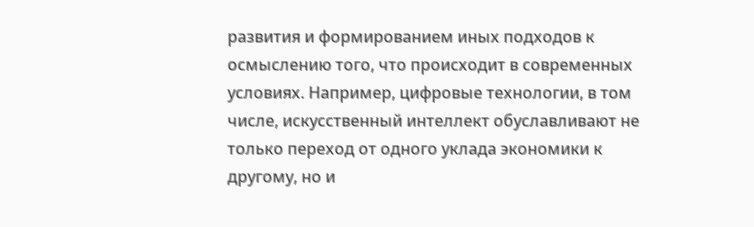развития и формированием иных подходов к осмыслению того, что происходит в современных условиях. Например, цифровые технологии, в том числе, искусственный интеллект обуславливают не только переход от одного уклада экономики к другому, но и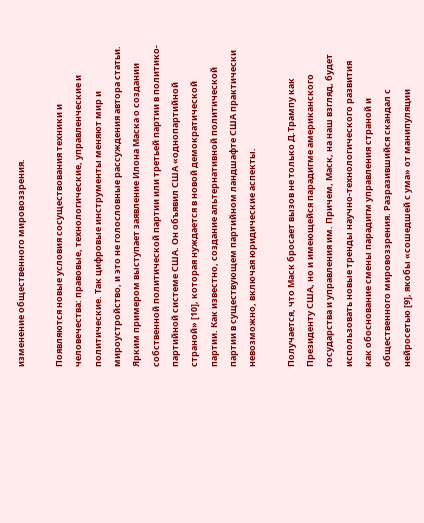изменение общественного мировоззрения.

Появляются новые условия сосуществования техники и человечества: правовые, технологические, управленческие и политические. Так цифровые инструменты меняют мир и мироустройство, и это не голословные рассуждения автора статьи. Ярким примером выступает заявление Илона Маска о создании собственной политической партии или третьей партии в политико-партийной системе США. Он объявил США «однопартийной страной» [10], которая нуждается в новой демократической партии. Как известно, создание альтернативной политической партии в существующем партийном ландшафте США практически невозможно, включая юридические аспекты.

Получается, что Маск бросает вызов не только Д.Трампу как Президенту США, но и имеющейся парадигме американского государства и управления им. Причем, Маск, на наш взгляд, будет использовать новые тренды научно-технологического развития как обоснование смены парадигм управления страной и общественного мировоззрения. Разразившийся скандал с нейросетью [9], якобы «сошедшей с ума» от манипуляции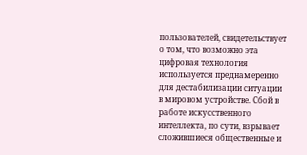пользователей, свидетельствует о том, что возможно эта цифровая технология используется преднамеренно для дестабилизации ситуации в мировом устройстве. Сбой в работе искусственного интеллекта, по сути, взрывает сложившиеся общественные и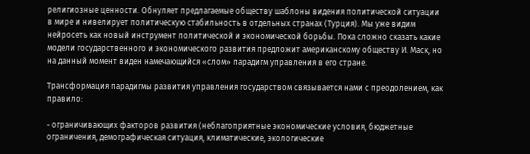религиозные ценности. Обнуляет предлагаемые обществу шаблоны видения политической ситуации в мире и нивелирует политическую стабильность в отдельных странах (Турция). Мы уже видим нейросеть как новый инструмент политической и экономической борьбы. Пока сложно сказать какие модели государственного и экономического развития предложит американскому обществу И. Маск, но на данный момент виден намечающийся «слом» парадигм управления в его стране.

Трансформация парадигмы развития управления государством связывается нами с преодолением, как правило:

- ограничивающих факторов развития (неблагоприятные экономические условия, бюджетные ограничения, демографическая ситуация, климатические, экологические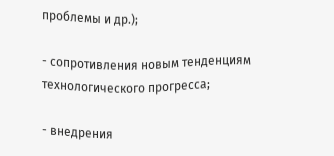проблемы и др.);

- сопротивления новым тенденциям технологического прогресса;

- внедрения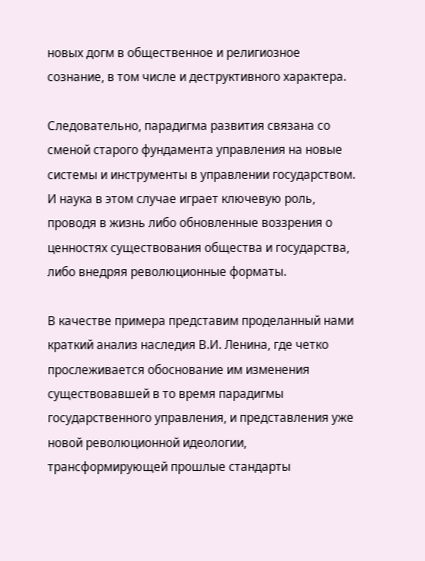новых догм в общественное и религиозное сознание, в том числе и деструктивного характера.

Следовательно, парадигма развития связана со сменой старого фундамента управления на новые системы и инструменты в управлении государством. И наука в этом случае играет ключевую роль, проводя в жизнь либо обновленные воззрения о ценностях существования общества и государства, либо внедряя революционные форматы.

В качестве примера представим проделанный нами краткий анализ наследия В.И. Ленина, где четко прослеживается обоснование им изменения существовавшей в то время парадигмы государственного управления, и представления уже новой революционной идеологии, трансформирующей прошлые стандарты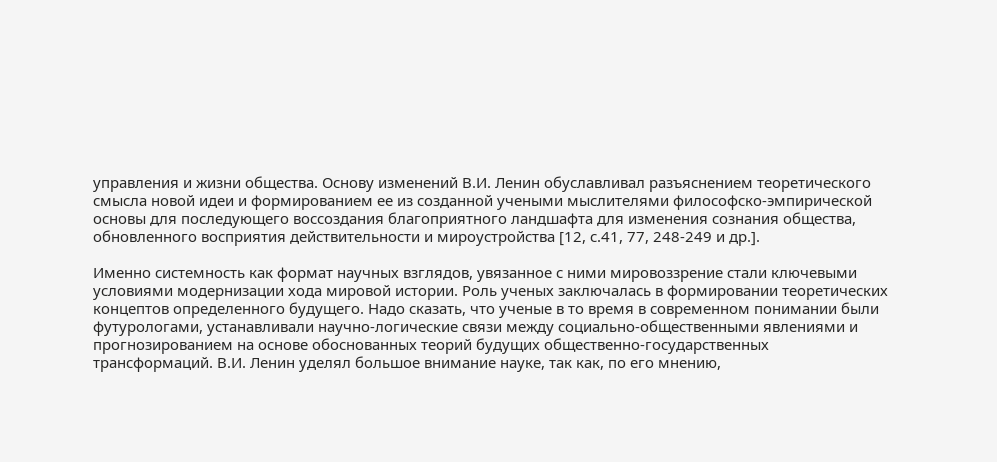управления и жизни общества. Основу изменений В.И. Ленин обуславливал разъяснением теоретического смысла новой идеи и формированием ее из созданной учеными мыслителями философско-эмпирической основы для последующего воссоздания благоприятного ландшафта для изменения сознания общества, обновленного восприятия действительности и мироустройства [12, с.41, 77, 248-249 и др.].

Именно системность как формат научных взглядов, увязанное с ними мировоззрение стали ключевыми условиями модернизации хода мировой истории. Роль ученых заключалась в формировании теоретических концептов определенного будущего. Надо сказать, что ученые в то время в современном понимании были футурологами, устанавливали научно-логические связи между социально-общественными явлениями и прогнозированием на основе обоснованных теорий будущих общественно-государственных трансформаций. В.И. Ленин уделял большое внимание науке, так как, по его мнению,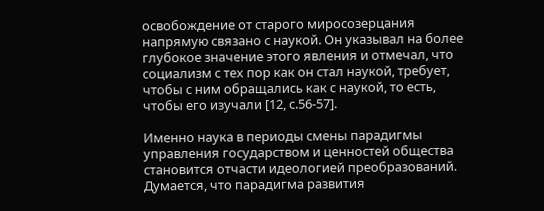освобождение от старого миросозерцания напрямую связано с наукой. Он указывал на более глубокое значение этого явления и отмечал, что социализм с тех пор как он стал наукой, требует, чтобы с ним обращались как с наукой, то есть, чтобы его изучали [12, с.56-57].

Именно наука в периоды смены парадигмы управления государством и ценностей общества становится отчасти идеологией преобразований. Думается, что парадигма развития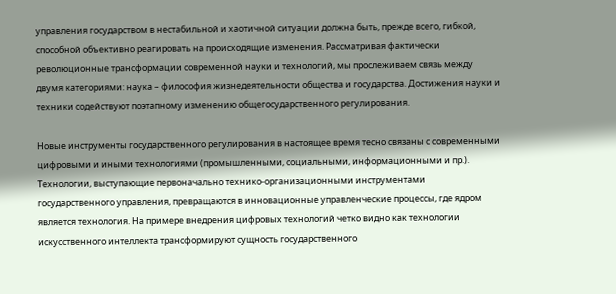управления государством в нестабильной и хаотичной ситуации должна быть, прежде всего, гибкой, способной объективно реагировать на происходящие изменения. Рассматривая фактически революционные трансформации современной науки и технологий, мы прослеживаем связь между двумя категориями: наука – философия жизнедеятельности общества и государства. Достижения науки и техники содействуют поэтапному изменению общегосударственного регулирования.

Новые инструменты государственного регулирования в настоящее время тесно связаны с современными цифровыми и иными технологиями (промышленными, социальными, информационными и пр.). Технологии, выступающие первоначально технико-организационными инструментами государственного управления, превращаются в инновационные управленческие процессы, где ядром является технология. На примере внедрения цифровых технологий четко видно как технологии искусственного интеллекта трансформируют сущность государственного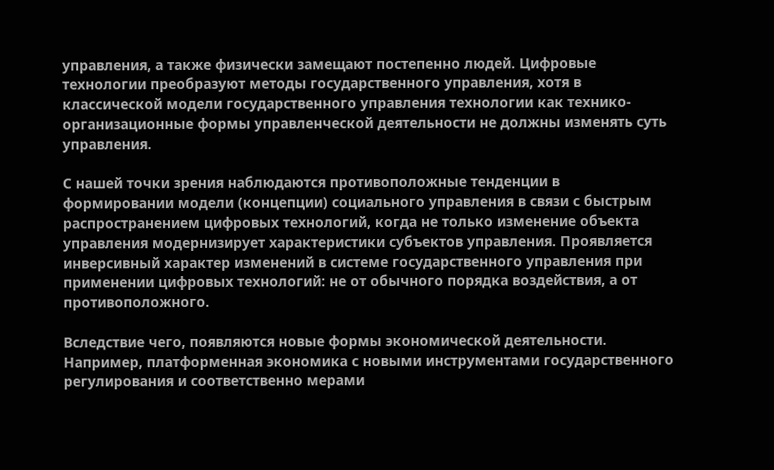управления, а также физически замещают постепенно людей. Цифровые технологии преобразуют методы государственного управления, хотя в классической модели государственного управления технологии как технико-организационные формы управленческой деятельности не должны изменять суть управления.

С нашей точки зрения наблюдаются противоположные тенденции в формировании модели (концепции) социального управления в связи с быстрым распространением цифровых технологий, когда не только изменение объекта управления модернизирует характеристики субъектов управления. Проявляется инверсивный характер изменений в системе государственного управления при применении цифровых технологий: не от обычного порядка воздействия, а от противоположного.

Вследствие чего, появляются новые формы экономической деятельности. Например, платформенная экономика с новыми инструментами государственного регулирования и соответственно мерами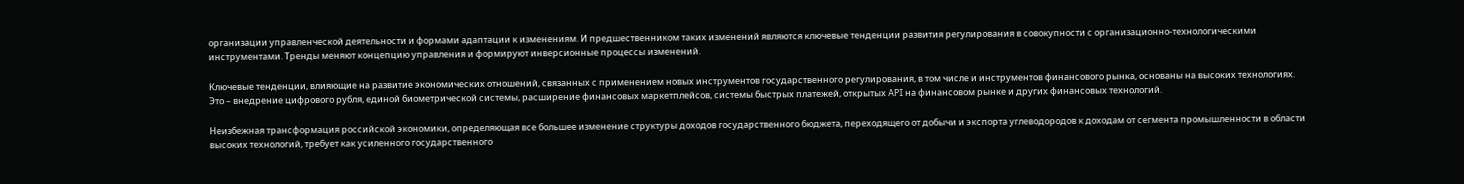организации управленческой деятельности и формами адаптации к изменениям. И предшественником таких изменений являются ключевые тенденции развития регулирования в совокупности с организационно-технологическими инструментами. Тренды меняют концепцию управления и формируют инверсионные процессы изменений.

Ключевые тенденции, влияющие на развитие экономических отношений, связанных с применением новых инструментов государственного регулирования, в том числе и инструментов финансового рынка, основаны на высоких технологиях. Это – внедрение цифрового рубля, единой биометрической системы, расширение финансовых маркетплейсов, системы быстрых платежей, открытых API на финансовом рынке и других финансовых технологий.

Неизбежная трансформация российской экономики, определяющая все большее изменение структуры доходов государственного бюджета, переходящего от добычи и экспорта углеводородов к доходам от сегмента промышленности в области высоких технологий, требует как усиленного государственного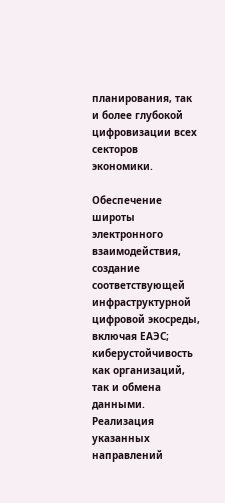планирования, так и более глубокой цифровизации всех секторов экономики.

Обеспечение широты электронного взаимодействия, создание соответствующей инфраструктурной цифровой экосреды, включая ЕАЭС; киберустойчивость как организаций, так и обмена данными. Реализация указанных направлений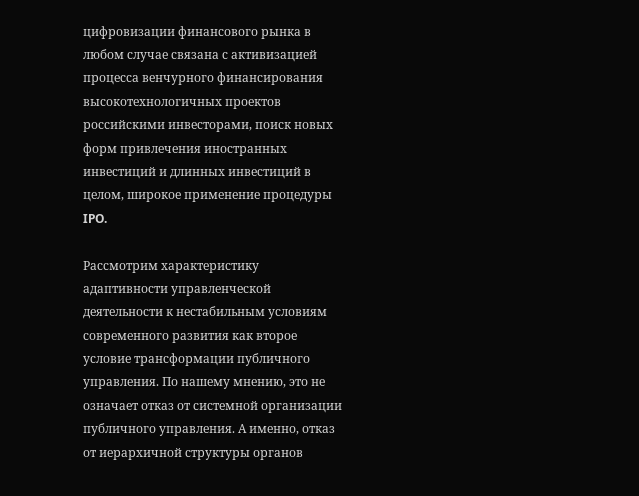цифровизации финансового рынка в любом случае связана с активизацией процесса венчурного финансирования высокотехнологичных проектов российскими инвесторами, поиск новых форм привлечения иностранных инвестиций и длинных инвестиций в целом, широкое применение процедуры IPO.

Рассмотрим характеристику адаптивности управленческой деятельности к нестабильным условиям современного развития как второе условие трансформации публичного управления. По нашему мнению, это не означает отказ от системной организации публичного управления. А именно, отказ от иерархичной структуры органов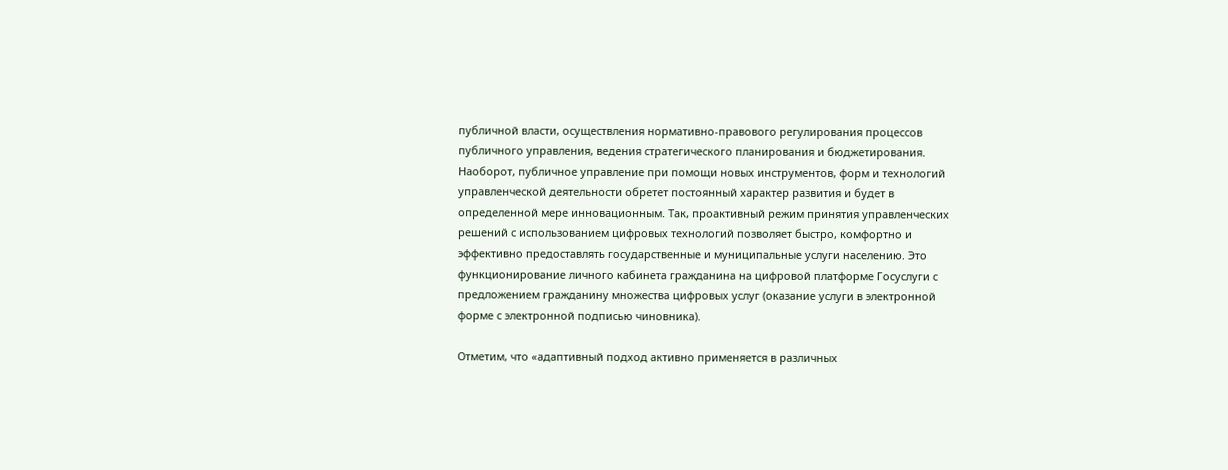публичной власти, осуществления нормативно-правового регулирования процессов публичного управления, ведения стратегического планирования и бюджетирования. Наоборот, публичное управление при помощи новых инструментов, форм и технологий управленческой деятельности обретет постоянный характер развития и будет в определенной мере инновационным. Так, проактивный режим принятия управленческих решений с использованием цифровых технологий позволяет быстро, комфортно и эффективно предоставлять государственные и муниципальные услуги населению. Это функционирование личного кабинета гражданина на цифровой платформе Госуслуги с предложением гражданину множества цифровых услуг (оказание услуги в электронной форме с электронной подписью чиновника).

Отметим, что «адаптивный подход активно применяется в различных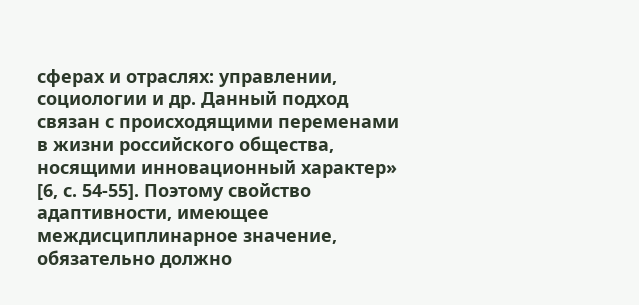сферах и отраслях: управлении, социологии и др. Данный подход связан с происходящими переменами в жизни российского общества, носящими инновационный характер» [6, с. 54-55]. Поэтому свойство адаптивности, имеющее междисциплинарное значение, обязательно должно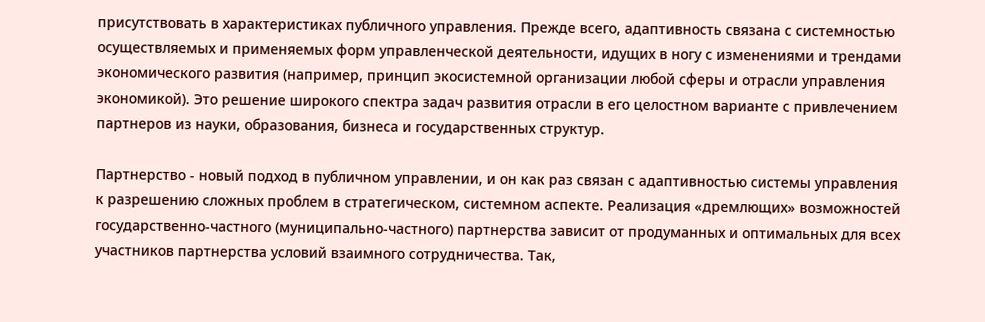присутствовать в характеристиках публичного управления. Прежде всего, адаптивность связана с системностью осуществляемых и применяемых форм управленческой деятельности, идущих в ногу с изменениями и трендами экономического развития (например, принцип экосистемной организации любой сферы и отрасли управления экономикой). Это решение широкого спектра задач развития отрасли в его целостном варианте с привлечением партнеров из науки, образования, бизнеса и государственных структур.

Партнерство - новый подход в публичном управлении, и он как раз связан с адаптивностью системы управления к разрешению сложных проблем в стратегическом, системном аспекте. Реализация «дремлющих» возможностей государственно-частного (муниципально-частного) партнерства зависит от продуманных и оптимальных для всех участников партнерства условий взаимного сотрудничества. Так,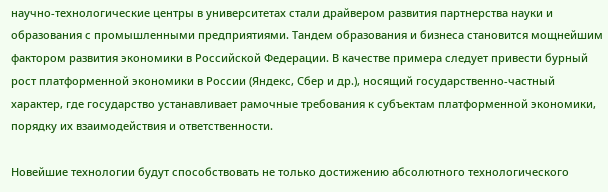научно-технологические центры в университетах стали драйвером развития партнерства науки и образования с промышленными предприятиями. Тандем образования и бизнеса становится мощнейшим фактором развития экономики в Российской Федерации. В качестве примера следует привести бурный рост платформенной экономики в России (Яндекс, Сбер и др.), носящий государственно-частный характер, где государство устанавливает рамочные требования к субъектам платформенной экономики, порядку их взаимодействия и ответственности.

Новейшие технологии будут способствовать не только достижению абсолютного технологического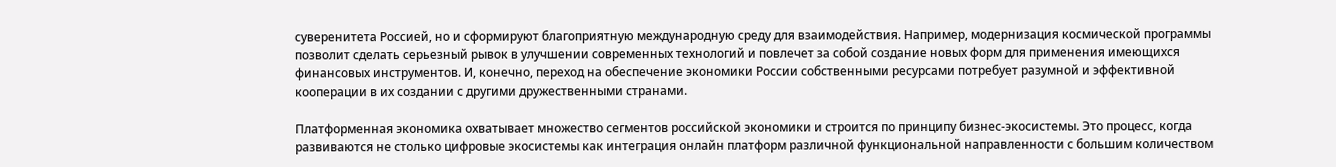суверенитета Россией, но и сформируют благоприятную международную среду для взаимодействия. Например, модернизация космической программы позволит сделать серьезный рывок в улучшении современных технологий и повлечет за собой создание новых форм для применения имеющихся финансовых инструментов. И, конечно, переход на обеспечение экономики России собственными ресурсами потребует разумной и эффективной кооперации в их создании с другими дружественными странами.

Платформенная экономика охватывает множество сегментов российской экономики и строится по принципу бизнес-экосистемы. Это процесс, когда развиваются не столько цифровые экосистемы как интеграция онлайн платформ различной функциональной направленности с большим количеством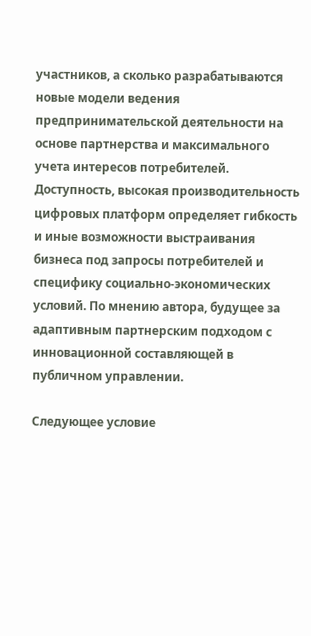участников, а сколько разрабатываются новые модели ведения предпринимательской деятельности на основе партнерства и максимального учета интересов потребителей. Доступность, высокая производительность цифровых платформ определяет гибкость и иные возможности выстраивания бизнеса под запросы потребителей и специфику социально-экономических условий. По мнению автора, будущее за адаптивным партнерским подходом с инновационной составляющей в публичном управлении.

Следующее условие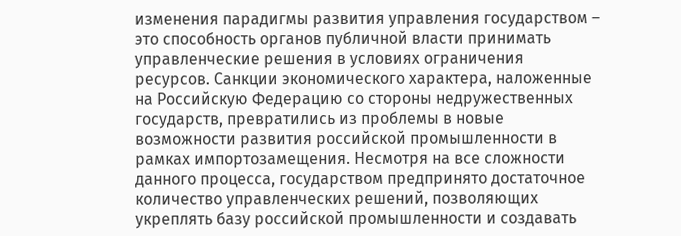изменения парадигмы развития управления государством – это способность органов публичной власти принимать управленческие решения в условиях ограничения ресурсов. Санкции экономического характера, наложенные на Российскую Федерацию со стороны недружественных государств, превратились из проблемы в новые возможности развития российской промышленности в рамках импортозамещения. Несмотря на все сложности данного процесса, государством предпринято достаточное количество управленческих решений, позволяющих укреплять базу российской промышленности и создавать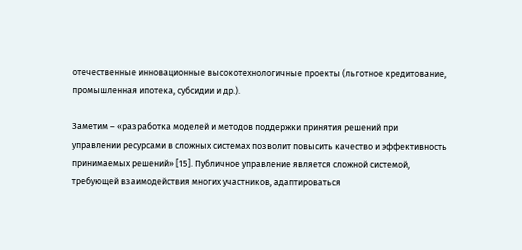отечественные инновационные высокотехнологичные проекты (льготное кредитование, промышленная ипотека, субсидии и др.).

Заметим – «разработка моделей и методов поддержки принятия решений при управлении ресурсами в сложных системах позволит повысить качество и эффективность принимаемых решений» [15]. Публичное управление является сложной системой, требующей взаимодействия многих участников, адаптироваться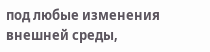под любые изменения внешней среды,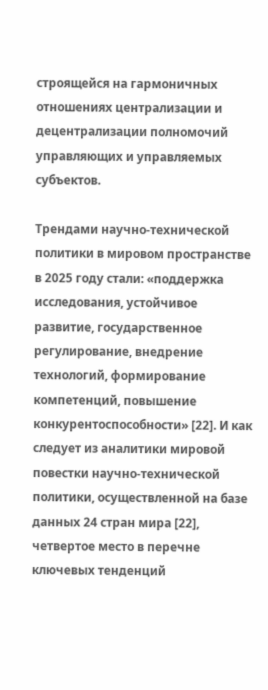строящейся на гармоничных отношениях централизации и децентрализации полномочий управляющих и управляемых субъектов.

Трендами научно-технической политики в мировом пространстве в 2025 году стали: «поддержка исследования, устойчивое развитие, государственное регулирование, внедрение технологий, формирование компетенций, повышение конкурентоспособности» [22]. И как следует из аналитики мировой повестки научно-технической политики, осуществленной на базе данных 24 стран мира [22], четвертое место в перечне ключевых тенденций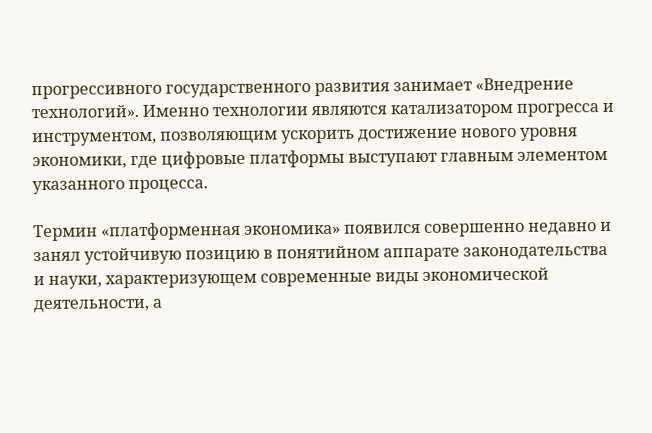прогрессивного государственного развития занимает «Внедрение технологий». Именно технологии являются катализатором прогресса и инструментом, позволяющим ускорить достижение нового уровня экономики, где цифровые платформы выступают главным элементом указанного процесса.

Термин «платформенная экономика» появился совершенно недавно и занял устойчивую позицию в понятийном аппарате законодательства и науки, характеризующем современные виды экономической деятельности, а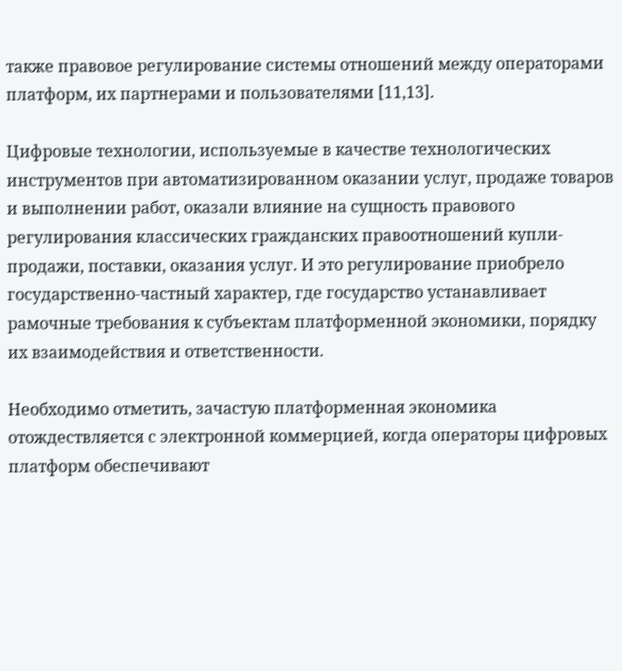также правовое регулирование системы отношений между операторами платформ, их партнерами и пользователями [11,13].

Цифровые технологии, используемые в качестве технологических инструментов при автоматизированном оказании услуг, продаже товаров и выполнении работ, оказали влияние на сущность правового регулирования классических гражданских правоотношений купли-продажи, поставки, оказания услуг. И это регулирование приобрело государственно-частный характер, где государство устанавливает рамочные требования к субъектам платформенной экономики, порядку их взаимодействия и ответственности.

Необходимо отметить, зачастую платформенная экономика отождествляется с электронной коммерцией, когда операторы цифровых платформ обеспечивают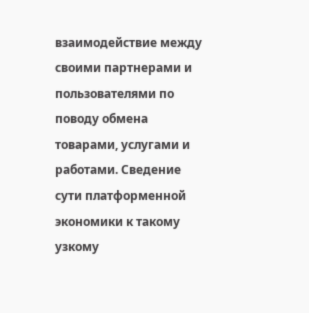взаимодействие между своими партнерами и пользователями по поводу обмена товарами, услугами и работами. Сведение сути платформенной экономики к такому узкому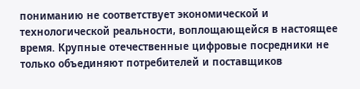пониманию не соответствует экономической и технологической реальности, воплощающейся в настоящее время. Крупные отечественные цифровые посредники не только объединяют потребителей и поставщиков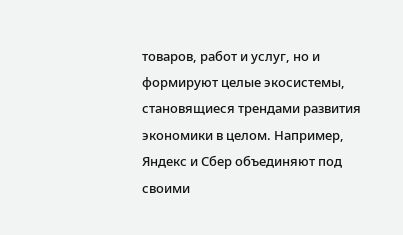товаров, работ и услуг, но и формируют целые экосистемы, становящиеся трендами развития экономики в целом. Например, Яндекс и Сбер объединяют под своими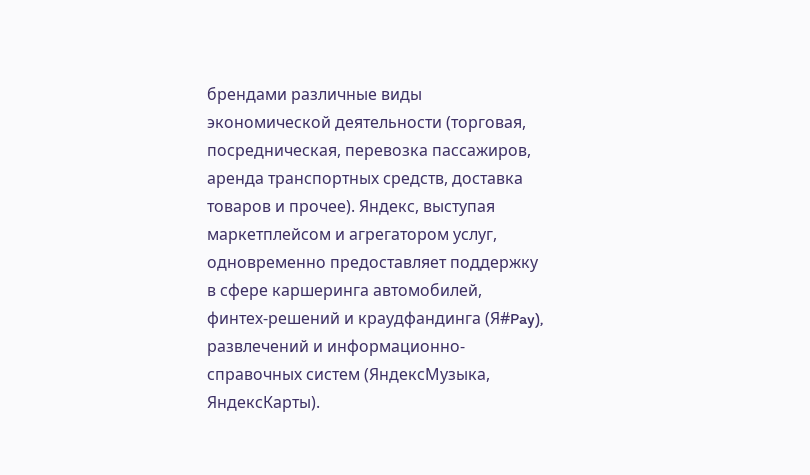брендами различные виды экономической деятельности (торговая, посредническая, перевозка пассажиров, аренда транспортных средств, доставка товаров и прочее). Яндекс, выступая маркетплейсом и агрегатором услуг, одновременно предоставляет поддержку в сфере каршеринга автомобилей, финтех-решений и краудфандинга (Я#Pay), развлечений и информационно-справочных систем (ЯндексМузыка, ЯндексКарты).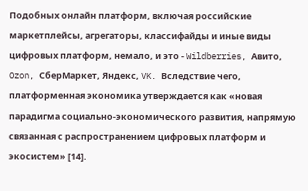Подобных онлайн платформ, включая российские маркетплейсы, агрегаторы, классифайды и иные виды цифровых платформ, немало, и это - Wildberries, Авито, Ozon, СберМаркет, Яндекс, VK. Вследствие чего, платформенная экономика утверждается как «новая парадигма социально-экономического развития, напрямую связанная с распространением цифровых платформ и экосистем» [14].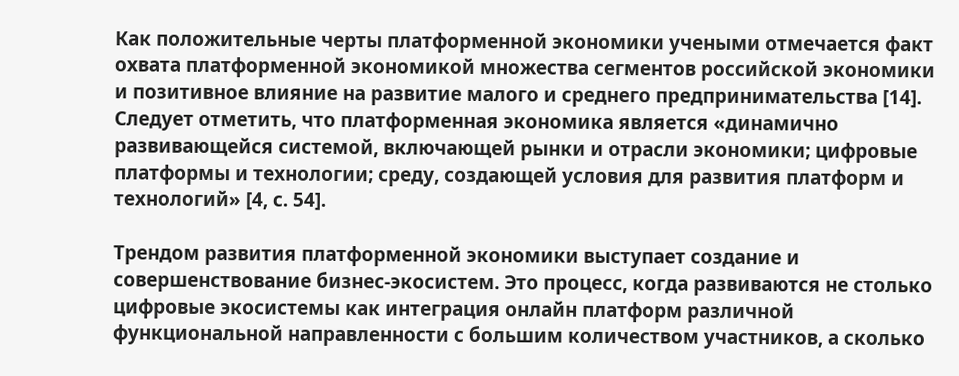Как положительные черты платформенной экономики учеными отмечается факт охвата платформенной экономикой множества сегментов российской экономики и позитивное влияние на развитие малого и среднего предпринимательства [14]. Следует отметить, что платформенная экономика является «динамично развивающейся системой, включающей рынки и отрасли экономики; цифровые платформы и технологии; среду, создающей условия для развития платформ и технологий» [4, с. 54].

Трендом развития платформенной экономики выступает создание и совершенствование бизнес-экосистем. Это процесс, когда развиваются не столько цифровые экосистемы как интеграция онлайн платформ различной функциональной направленности с большим количеством участников, а сколько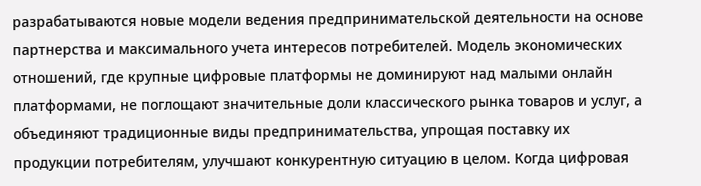разрабатываются новые модели ведения предпринимательской деятельности на основе партнерства и максимального учета интересов потребителей. Модель экономических отношений, где крупные цифровые платформы не доминируют над малыми онлайн платформами, не поглощают значительные доли классического рынка товаров и услуг, а объединяют традиционные виды предпринимательства, упрощая поставку их продукции потребителям, улучшают конкурентную ситуацию в целом. Когда цифровая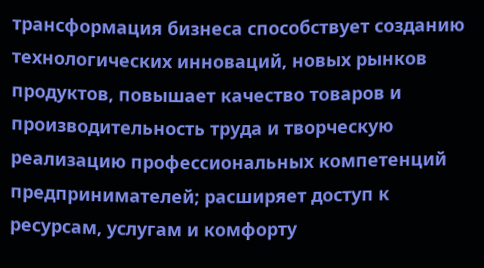трансформация бизнеса способствует созданию технологических инноваций, новых рынков продуктов, повышает качество товаров и производительность труда и творческую реализацию профессиональных компетенций предпринимателей; расширяет доступ к ресурсам, услугам и комфорту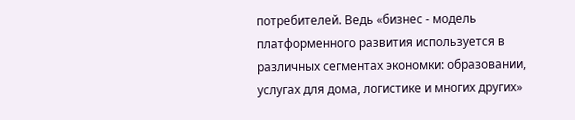потребителей. Ведь «бизнес - модель платформенного развития используется в различных сегментах экономки: образовании, услугах для дома, логистике и многих других»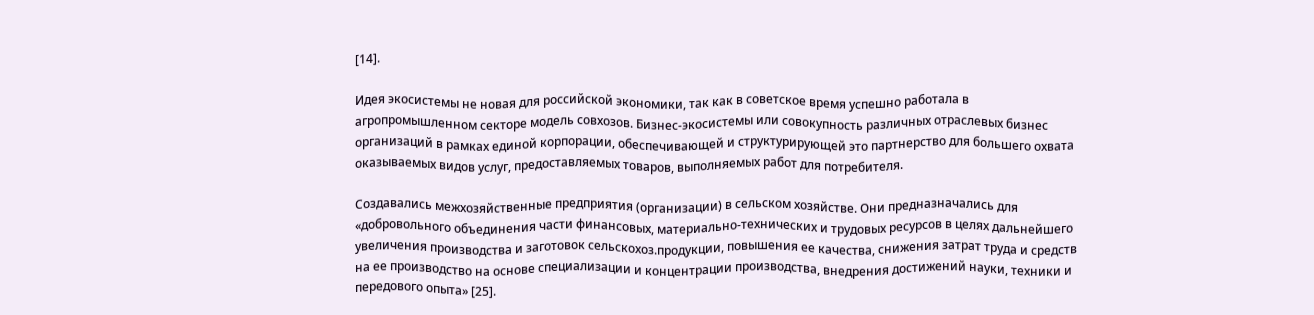[14].

Идея экосистемы не новая для российской экономики, так как в советское время успешно работала в агропромышленном секторе модель совхозов. Бизнес-экосистемы или совокупность различных отраслевых бизнес организаций в рамках единой корпорации, обеспечивающей и структурирующей это партнерство для большего охвата оказываемых видов услуг, предоставляемых товаров, выполняемых работ для потребителя.

Создавались межхозяйственные предприятия (организации) в сельском хозяйстве. Они предназначались для «добровольного объединения части финансовых, материально-технических и трудовых ресурсов в целях дальнейшего увеличения производства и заготовок сельскохоз.продукции, повышения ее качества, снижения затрат труда и средств на ее производство на основе специализации и концентрации производства, внедрения достижений науки, техники и передового опыта» [25].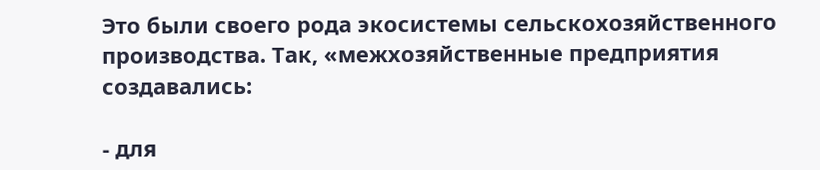Это были своего рода экосистемы сельскохозяйственного производства. Так, «межхозяйственные предприятия создавались:

- для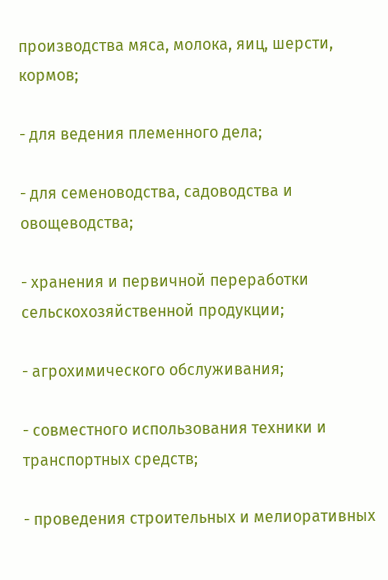производства мяса, молока, яиц, шерсти, кормов;

- для ведения племенного дела;

- для семеноводства, садоводства и овощеводства;

- хранения и первичной переработки сельскохозяйственной продукции;

- агрохимического обслуживания;

- совместного использования техники и транспортных средств;

- проведения строительных и мелиоративных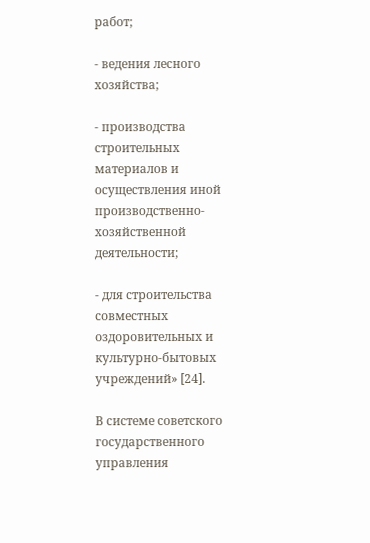работ;

- ведения лесного хозяйства;

- производства строительных материалов и осуществления иной производственно-хозяйственной деятельности;

- для строительства совместных оздоровительных и культурно-бытовых учреждений» [24].

В системе советского государственного управления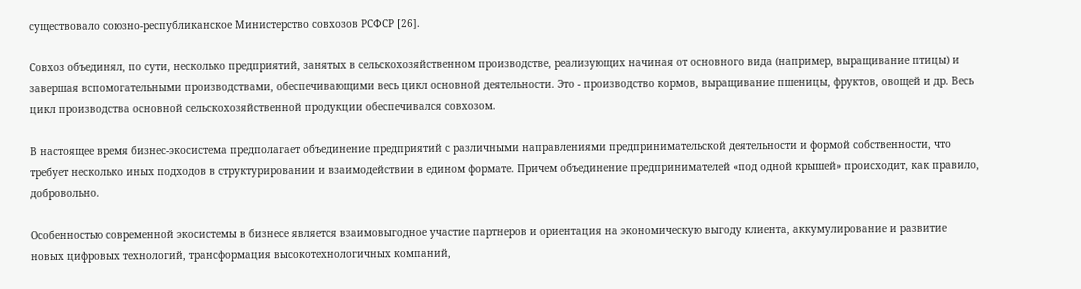существовало союзно-республиканское Министерство совхозов РСФСР [26].

Совхоз объединял, по сути, несколько предприятий, занятых в сельскохозяйственном производстве, реализующих начиная от основного вида (например, выращивание птицы) и завершая вспомогательными производствами, обеспечивающими весь цикл основной деятельности. Это - производство кормов, выращивание пшеницы, фруктов, овощей и др. Весь цикл производства основной сельскохозяйственной продукции обеспечивался совхозом.

В настоящее время бизнес-экосистема предполагает объединение предприятий с различными направлениями предпринимательской деятельности и формой собственности, что требует несколько иных подходов в структурировании и взаимодействии в едином формате. Причем объединение предпринимателей «под одной крышей» происходит, как правило, добровольно.

Особенностью современной экосистемы в бизнесе является взаимовыгодное участие партнеров и ориентация на экономическую выгоду клиента, аккумулирование и развитие новых цифровых технологий, трансформация высокотехнологичных компаний,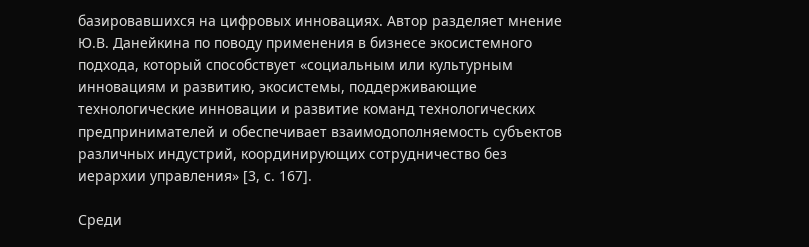базировавшихся на цифровых инновациях. Автор разделяет мнение Ю.В. Данейкина по поводу применения в бизнесе экосистемного подхода, который способствует «социальным или культурным инновациям и развитию, экосистемы, поддерживающие технологические инновации и развитие команд технологических предпринимателей и обеспечивает взаимодополняемость субъектов различных индустрий, координирующих сотрудничество без иерархии управления» [3, с. 167].

Среди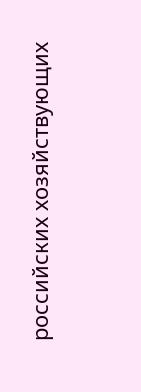российских хозяйствующих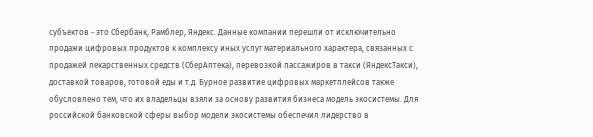субъектов - это Сбербанк, Рамблер, Яндекс. Данные компании перешли от исключительно продажи цифровых продуктов к комплексу иных услуг материального характера, связанных с продажей лекарственных средств (СберАптека), перевозкой пассажиров в такси (ЯндексТакси), доставкой товаров, готовой еды и т.д. Бурное развитие цифровых маркетплейсов также обусловлено тем, что их владельцы взяли за основу развития бизнеса модель экосистемы. Для российской банковской сферы выбор модели экосистемы обеспечил лидерство в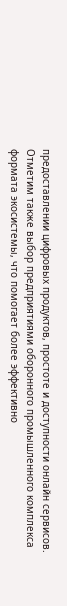предоставлении цифровых продуктов, простоте и доступности онлайн сервисов. Отметим также выбор предприятиями оборонного промышленного комплекса формата экосистемы, что помогает более эффективно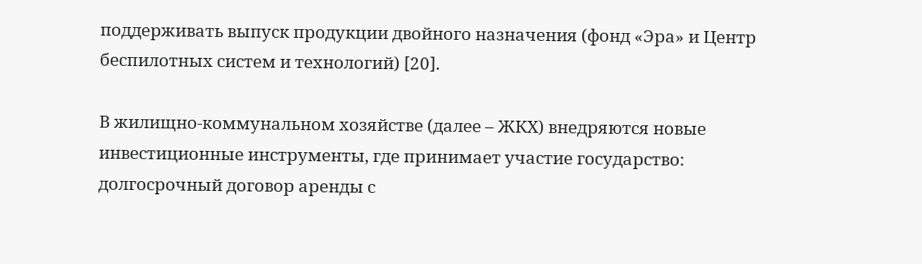поддерживать выпуск продукции двойного назначения (фонд «Эра» и Центр беспилотных систем и технологий) [20].

В жилищно-коммунальном хозяйстве (далее – ЖКХ) внедряются новые инвестиционные инструменты, где принимает участие государство: долгосрочный договор аренды с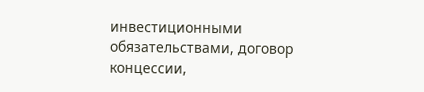инвестиционными обязательствами, договор концессии,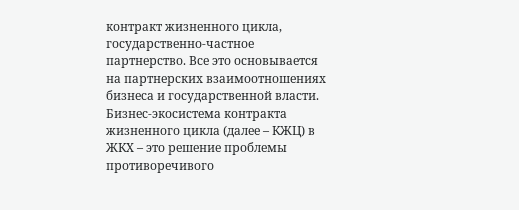контракт жизненного цикла, государственно-частное партнерство. Все это основывается на партнерских взаимоотношениях бизнеса и государственной власти. Бизнес-экосистема контракта жизненного цикла (далее – КЖЦ) в ЖКХ – это решение проблемы противоречивого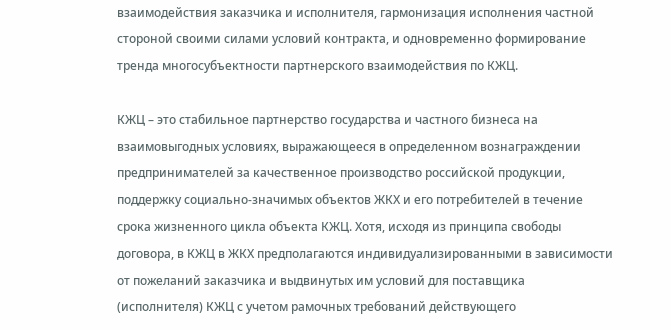взаимодействия заказчика и исполнителя, гармонизация исполнения частной стороной своими силами условий контракта, и одновременно формирование тренда многосубъектности партнерского взаимодействия по КЖЦ.

КЖЦ – это стабильное партнерство государства и частного бизнеса на взаимовыгодных условиях, выражающееся в определенном вознаграждении предпринимателей за качественное производство российской продукции, поддержку социально-значимых объектов ЖКХ и его потребителей в течение срока жизненного цикла объекта КЖЦ. Хотя, исходя из принципа свободы договора, в КЖЦ в ЖКХ предполагаются индивидуализированными в зависимости от пожеланий заказчика и выдвинутых им условий для поставщика (исполнителя) КЖЦ с учетом рамочных требований действующего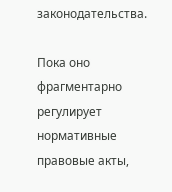законодательства.

Пока оно фрагментарно регулирует нормативные правовые акты,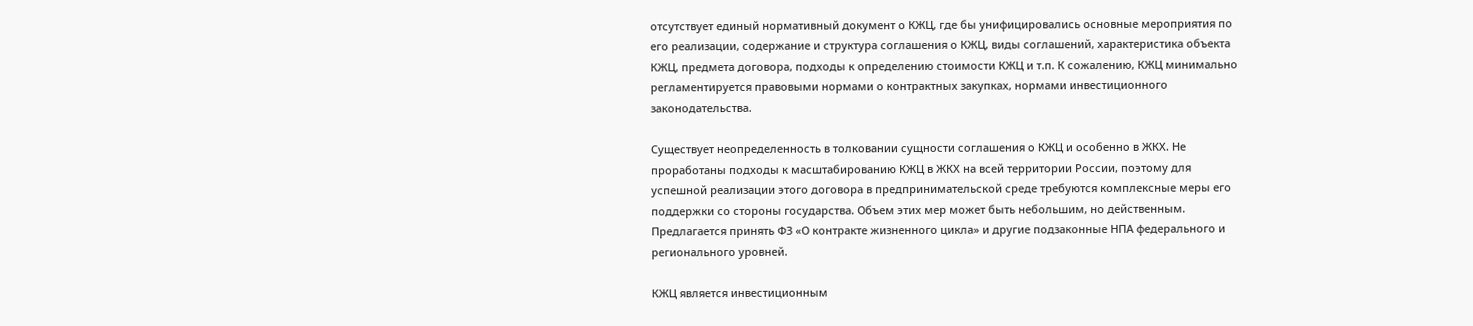отсутствует единый нормативный документ о КЖЦ, где бы унифицировались основные мероприятия по его реализации, содержание и структура соглашения о КЖЦ, виды соглашений, характеристика объекта КЖЦ, предмета договора, подходы к определению стоимости КЖЦ и т.п. К сожалению, КЖЦ минимально регламентируется правовыми нормами о контрактных закупках, нормами инвестиционного законодательства.

Существует неопределенность в толковании сущности соглашения о КЖЦ и особенно в ЖКХ. Не проработаны подходы к масштабированию КЖЦ в ЖКХ на всей территории России, поэтому для успешной реализации этого договора в предпринимательской среде требуются комплексные меры его поддержки со стороны государства. Объем этих мер может быть небольшим, но действенным. Предлагается принять ФЗ «О контракте жизненного цикла» и другие подзаконные НПА федерального и регионального уровней.

КЖЦ является инвестиционным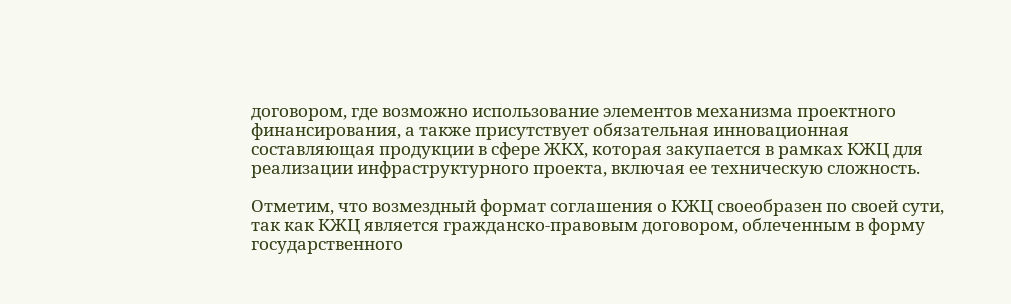договором, где возможно использование элементов механизма проектного финансирования, а также присутствует обязательная инновационная составляющая продукции в сфере ЖКХ, которая закупается в рамках КЖЦ для реализации инфраструктурного проекта, включая ее техническую сложность.

Отметим, что возмездный формат соглашения о КЖЦ своеобразен по своей сути, так как КЖЦ является гражданско-правовым договором, облеченным в форму государственного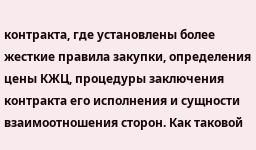контракта, где установлены более жесткие правила закупки, определения цены КЖЦ, процедуры заключения контракта его исполнения и сущности взаимоотношения сторон. Как таковой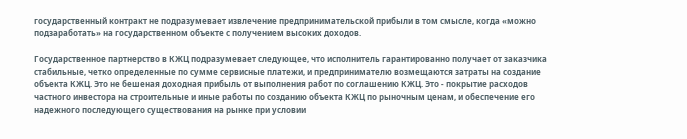государственный контракт не подразумевает извлечение предпринимательской прибыли в том смысле, когда «можно подзаработать» на государственном объекте с получением высоких доходов.

Государственное партнерство в КЖЦ подразумевает следующее, что исполнитель гарантированно получает от заказчика стабильные, четко определенные по сумме сервисные платежи, и предпринимателю возмещаются затраты на создание объекта КЖЦ. Это не бешеная доходная прибыль от выполнения работ по соглашению КЖЦ. Это - покрытие расходов частного инвестора на строительные и иные работы по созданию объекта КЖЦ по рыночным ценам, и обеспечение его надежного последующего существования на рынке при условии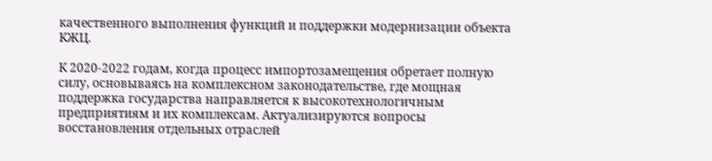качественного выполнения функций и поддержки модернизации объекта КЖЦ.

К 2020-2022 годам, когда процесс импортозамещения обретает полную силу, основываясь на комплексном законодательстве, где мощная поддержка государства направляется к высокотехнологичным предприятиям и их комплексам. Актуализируются вопросы восстановления отдельных отраслей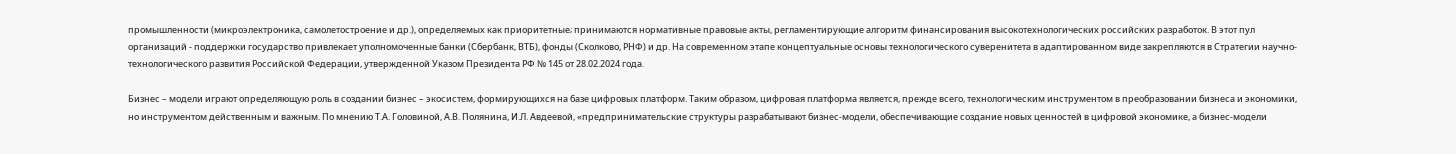промышленности (микроэлектроника, самолетостроение и др.), определяемых как приоритетные; принимаются нормативные правовые акты, регламентирующие алгоритм финансирования высокотехнологических российских разработок. В этот пул организаций - поддержки государство привлекает уполномоченные банки (Сбербанк, ВТБ), фонды (Сколково, РНФ) и др. На современном этапе концептуальные основы технологического суверенитета в адаптированном виде закрепляются в Стратегии научно-технологического развития Российской Федерации, утвержденной Указом Президента РФ № 145 от 28.02.2024 года.

Бизнес – модели играют определяющую роль в создании бизнес – экосистем, формирующихся на базе цифровых платформ. Таким образом, цифровая платформа является, прежде всего, технологическим инструментом в преобразовании бизнеса и экономики, но инструментом действенным и важным. По мнению Т.А. Головиной, А.В. Полянина, И.Л. Авдеевой, «предпринимательские структуры разрабатывают бизнес-модели, обеспечивающие создание новых ценностей в цифровой экономике, а бизнес-модели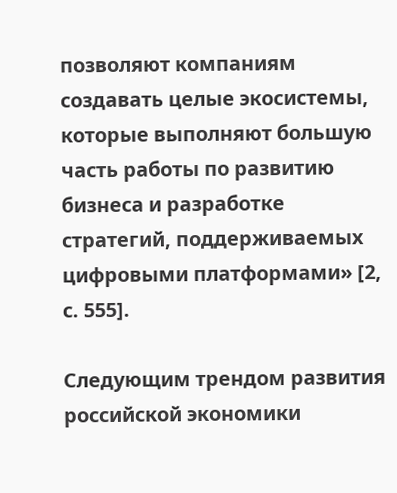позволяют компаниям создавать целые экосистемы, которые выполняют большую часть работы по развитию бизнеса и разработке стратегий, поддерживаемых цифровыми платформами» [2, с. 555].

Следующим трендом развития российской экономики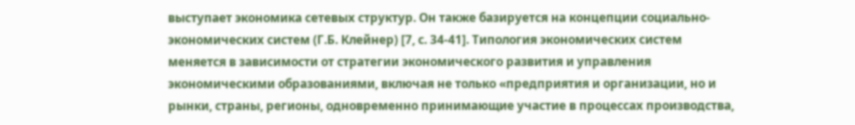выступает экономика сетевых структур. Он также базируется на концепции социально-экономических систем (Г.Б. Клейнер) [7, с. 34-41]. Типология экономических систем меняется в зависимости от стратегии экономического развития и управления экономическими образованиями, включая не только «предприятия и организации, но и рынки, страны, регионы, одновременно принимающие участие в процессах производства,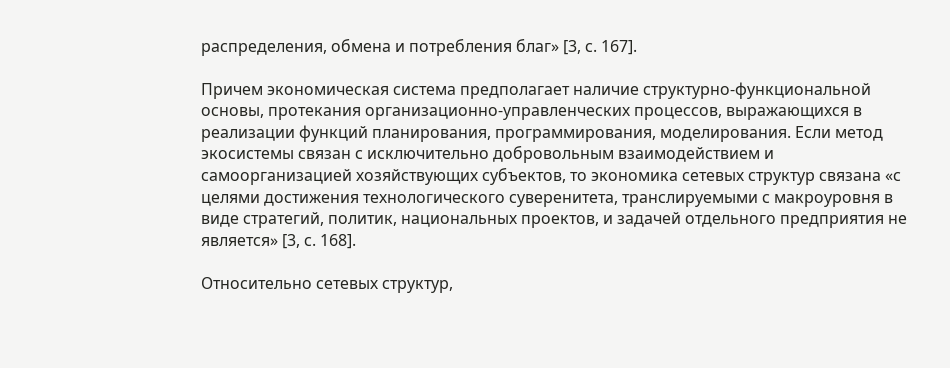распределения, обмена и потребления благ» [3, с. 167].

Причем экономическая система предполагает наличие структурно-функциональной основы, протекания организационно-управленческих процессов, выражающихся в реализации функций планирования, программирования, моделирования. Если метод экосистемы связан с исключительно добровольным взаимодействием и самоорганизацией хозяйствующих субъектов, то экономика сетевых структур связана «с целями достижения технологического суверенитета, транслируемыми с макроуровня в виде стратегий, политик, национальных проектов, и задачей отдельного предприятия не является» [3, с. 168].

Относительно сетевых структур,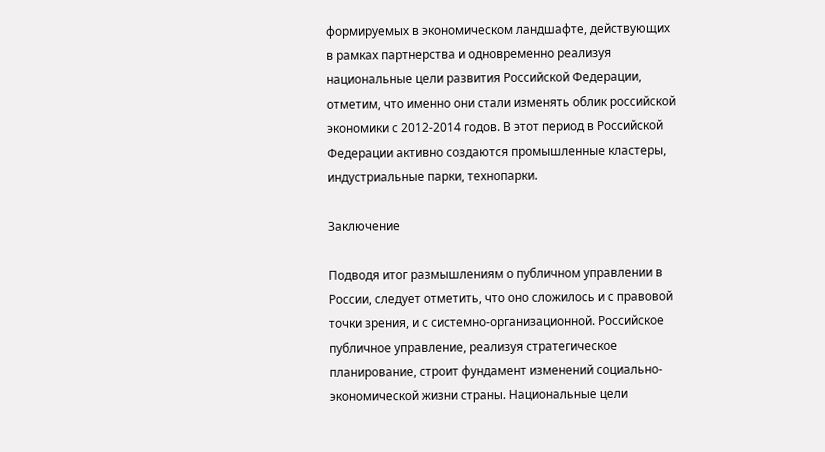формируемых в экономическом ландшафте, действующих в рамках партнерства и одновременно реализуя национальные цели развития Российской Федерации, отметим, что именно они стали изменять облик российской экономики с 2012-2014 годов. В этот период в Российской Федерации активно создаются промышленные кластеры, индустриальные парки, технопарки.

Заключение

Подводя итог размышлениям о публичном управлении в России, следует отметить, что оно сложилось и с правовой точки зрения, и с системно-организационной. Российское публичное управление, реализуя стратегическое планирование, строит фундамент изменений социально-экономической жизни страны. Национальные цели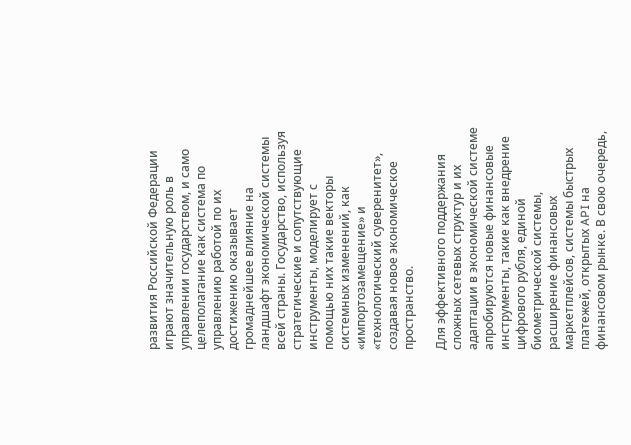развития Российской Федерации играют значительную роль в управлении государством, и само целеполагание как система по управлению работой по их достижению оказывает громаднейшее влияние на ландшафт экономической системы всей страны. Государство, используя стратегические и сопутствующие инструменты, моделирует с помощью них такие векторы системных изменений, как «импортозамещение» и «технологический суверенитет», создавая новое экономическое пространство.

Для эффективного поддержания сложных сетевых структур и их адаптации в экономической системе апробируются новые финансовые инструменты, такие как внедрение цифрового рубля, единой биометрической системы, расширение финансовых маркетплейсов, системы быстрых платежей, открытых API на финансовом рынке. В свою очередь,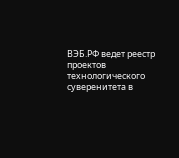ВЭБ.РФ ведет реестр проектов технологического суверенитета в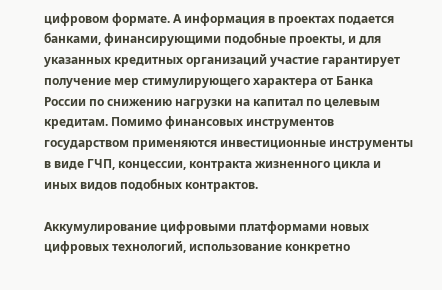цифровом формате. А информация в проектах подается банками, финансирующими подобные проекты, и для указанных кредитных организаций участие гарантирует получение мер стимулирующего характера от Банка России по снижению нагрузки на капитал по целевым кредитам. Помимо финансовых инструментов государством применяются инвестиционные инструменты в виде ГЧП, концессии, контракта жизненного цикла и иных видов подобных контрактов.

Аккумулирование цифровыми платформами новых цифровых технологий, использование конкретно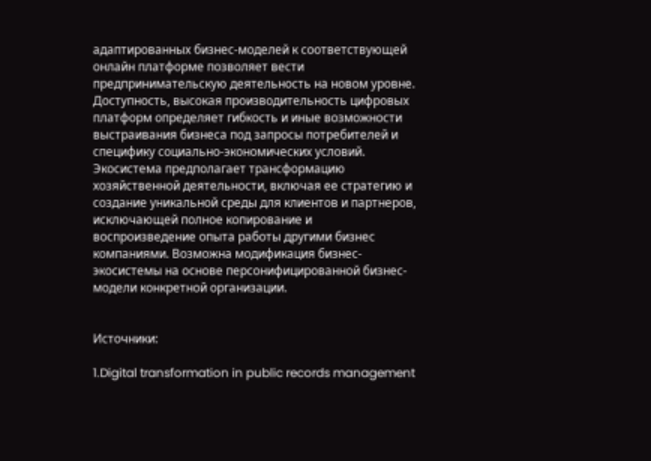адаптированных бизнес-моделей к соответствующей онлайн платформе позволяет вести предпринимательскую деятельность на новом уровне. Доступность, высокая производительность цифровых платформ определяет гибкость и иные возможности выстраивания бизнеса под запросы потребителей и специфику социально-экономических условий. Экосистема предполагает трансформацию хозяйственной деятельности, включая ее стратегию и создание уникальной среды для клиентов и партнеров, исключающей полное копирование и воспроизведение опыта работы другими бизнес компаниями. Возможна модификация бизнес-экосистемы на основе персонифицированной бизнес-модели конкретной организации.


Источники:

1.Digital transformation in public records management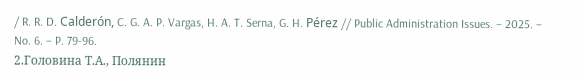/ R. R. D. Calderón, C. G. A. P. Vargas, H. A. T. Serna, G. H. Pérez // Public Administration Issues. – 2025. – No. 6. – P. 79-96.
2.Головина Т.А., Полянин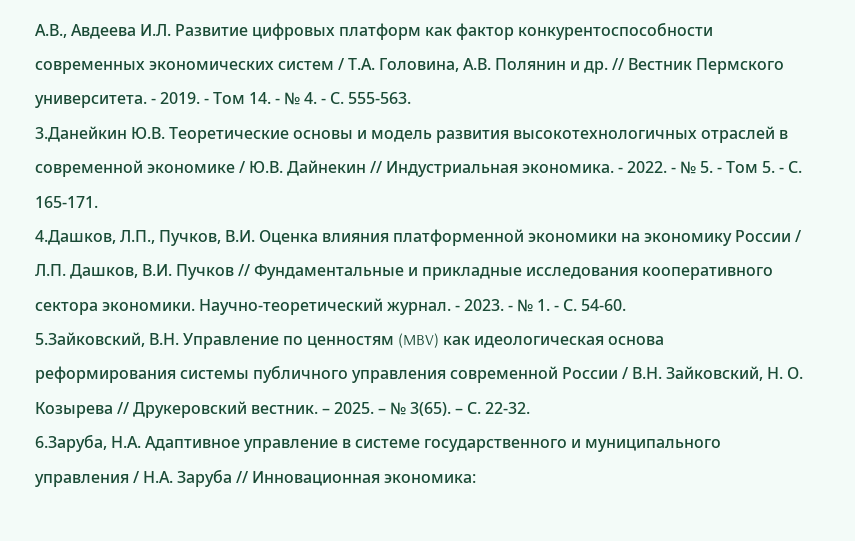А.В., Авдеева И.Л. Развитие цифровых платформ как фактор конкурентоспособности современных экономических систем / Т.А. Головина, А.В. Полянин и др. // Вестник Пермского университета. - 2019. - Том 14. - № 4. - С. 555-563.
3.Данейкин Ю.В. Теоретические основы и модель развития высокотехнологичных отраслей в современной экономике / Ю.В. Дайнекин // Индустриальная экономика. - 2022. - № 5. - Том 5. - С. 165-171.
4.Дашков, Л.П., Пучков, В.И. Оценка влияния платформенной экономики на экономику России / Л.П. Дашков, В.И. Пучков // Фундаментальные и прикладные исследования кооперативного сектора экономики. Научно-теоретический журнал. - 2023. - № 1. - С. 54-60.
5.Зайковский, В.Н. Управление по ценностям (MBV) как идеологическая основа реформирования системы публичного управления современной России / В.Н. Зайковский, Н. О. Козырева // Друкеровский вестник. – 2025. – № 3(65). – С. 22-32.
6.Заруба, Н.А. Адаптивное управление в системе государственного и муниципального управления / Н.А. Заруба // Инновационная экономика: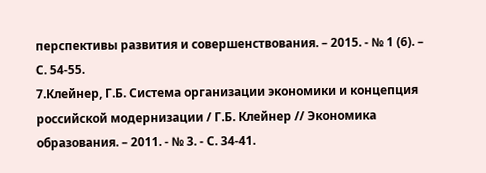перспективы развития и совершенствования. – 2015. - № 1 (6). – С. 54-55.
7.Клейнер, Г.Б. Система организации экономики и концепция российской модернизации / Г.Б. Клейнер // Экономика образования. – 2011. - № 3. - С. 34-41.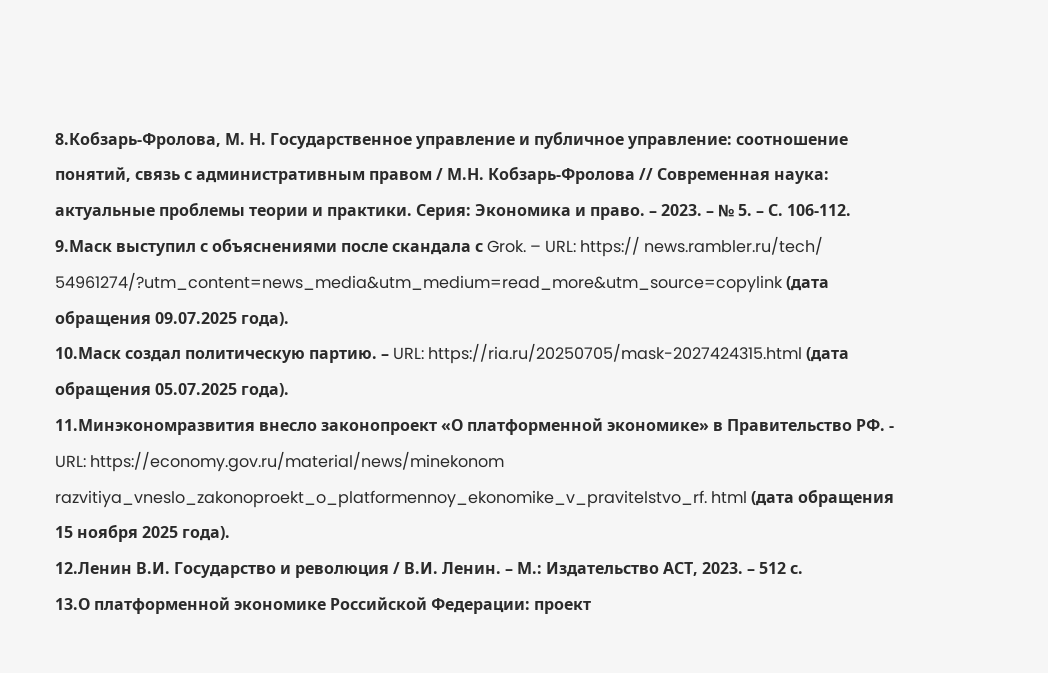8.Кобзарь-Фролова, М. Н. Государственное управление и публичное управление: соотношение понятий, связь с административным правом / М.Н. Кобзарь-Фролова // Современная наука: актуальные проблемы теории и практики. Серия: Экономика и право. – 2023. – № 5. – С. 106-112.
9.Маск выступил с объяснениями после скандала с Grok. – URL: https:// news.rambler.ru/tech/ 54961274/?utm_content=news_media&utm_medium=read_more&utm_source=copylink (дата обращения 09.07.2025 года).
10.Маск создал политическую партию. – URL: https://ria.ru/20250705/mask-2027424315.html (дата обращения 05.07.2025 года).
11.Минэкономразвития внесло законопроект «О платформенной экономике» в Правительство РФ. - URL: https://economy.gov.ru/material/news/minekonom razvitiya_vneslo_zakonoproekt_o_platformennoy_ekonomike_v_pravitelstvo_rf. html (дата обращения 15 ноября 2025 года).
12.Ленин В.И. Государство и революция / В.И. Ленин. – М.: Издательство АСТ, 2023. – 512 с.
13.О платформенной экономике Российской Федерации: проект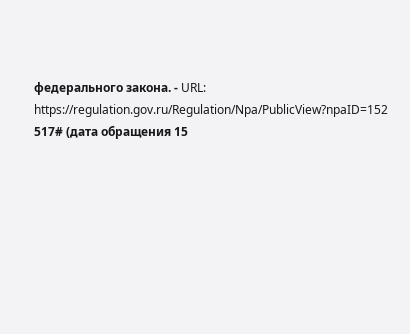федерального закона. - URL: https://regulation.gov.ru/Regulation/Npa/PublicView?npaID=152 517# (дата обращения 15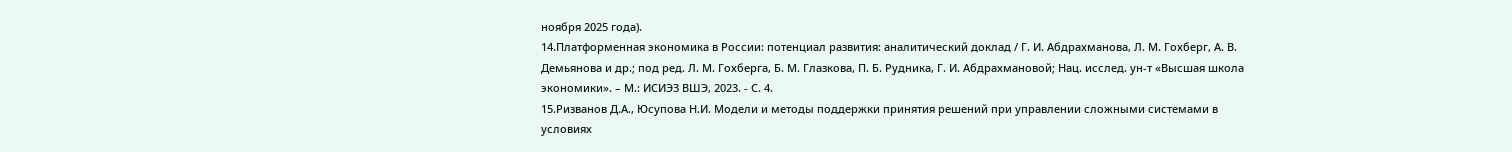ноября 2025 года).
14.Платформенная экономика в России: потенциал развития: аналитический доклад / Г. И. Абдрахманова, Л. М. Гохберг, А. В. Демьянова и др.; под ред. Л. М. Гохберга, Б. М. Глазкова, П. Б. Рудника, Г. И. Абдрахмановой; Нац. исслед. ун-т «Высшая школа экономики». – М.: ИСИЭЗ ВШЭ, 2023. - С. 4.
15.Ризванов Д.А., Юсупова Н.И. Модели и методы поддержки принятия решений при управлении сложными системами в условиях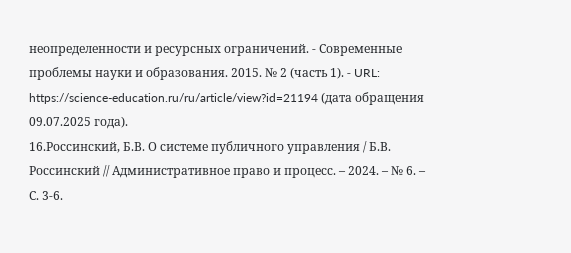неопределенности и ресурсных ограничений. - Современные проблемы науки и образования. 2015. № 2 (часть 1). - URL: https://science-education.ru/ru/article/view?id=21194 (дата обращения 09.07.2025 года).
16.Россинский, Б.В. О системе публичного управления / Б.В. Россинский // Административное право и процесс. – 2024. – № 6. – С. 3-6.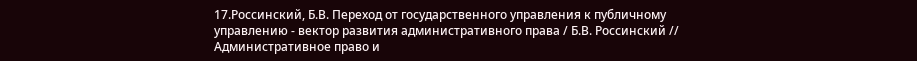17.Россинский, Б.В. Переход от государственного управления к публичному управлению - вектор развития административного права / Б.В. Россинский // Административное право и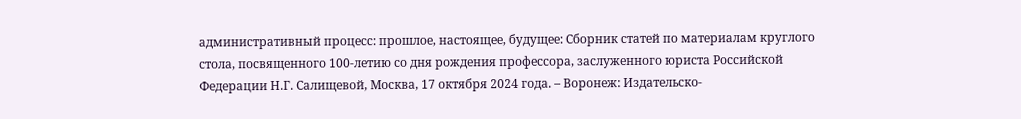административный процесс: прошлое, настоящее, будущее: Сборник статей по материалам круглого стола, посвященного 100-летию со дня рождения профессора, заслуженного юриста Российской Федерации Н.Г. Салищевой, Москва, 17 октября 2024 года. – Воронеж: Издательско-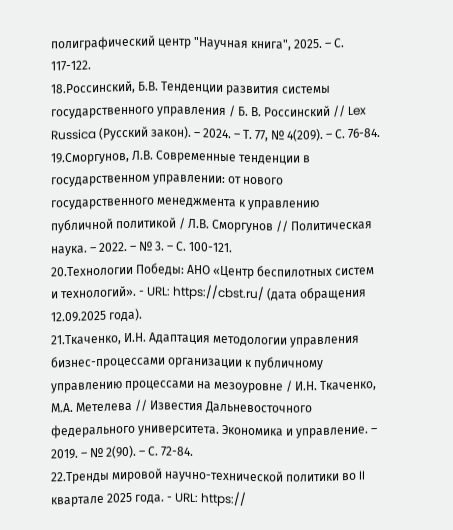полиграфический центр "Научная книга", 2025. – С. 117-122.
18.Россинский, Б.В. Тенденции развития системы государственного управления / Б. В. Россинский // Lex Russica (Русский закон). – 2024. – Т. 77, № 4(209). – С. 76-84.
19.Сморгунов, Л.В. Современные тенденции в государственном управлении: от нового государственного менеджмента к управлению публичной политикой / Л.В. Сморгунов // Политическая наука. – 2022. – № 3. – С. 100-121.
20.Технологии Победы: АНО «Центр беспилотных систем и технологий». - URL: https://cbst.ru/ (дата обращения 12.09.2025 года).
21.Ткаченко, И.Н. Адаптация методологии управления бизнес-процессами организации к публичному управлению процессами на мезоуровне / И.Н. Ткаченко, М.А. Метелева // Известия Дальневосточного федерального университета. Экономика и управление. – 2019. – № 2(90). – С. 72-84.
22.Тренды мировой научно-технической политики во II квартале 2025 года. - URL: https://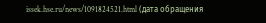issek.hse.ru/news/1091824521.html (дата обращения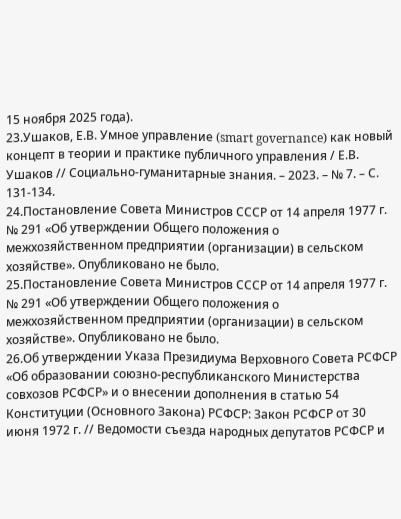15 ноября 2025 года).
23.Ушаков, Е.В. Умное управление (smart governance) как новый концепт в теории и практике публичного управления / Е.В. Ушаков // Социально-гуманитарные знания. – 2023. – № 7. – С. 131-134.
24.Постановление Совета Министров СССР от 14 апреля 1977 г. № 291 «Об утверждении Общего положения о межхозяйственном предприятии (организации) в сельском хозяйстве». Опубликовано не было.
25.Постановление Совета Министров СССР от 14 апреля 1977 г. № 291 «Об утверждении Общего положения о межхозяйственном предприятии (организации) в сельском хозяйстве». Опубликовано не было.
26.Об утверждении Указа Президиума Верховного Совета РСФСР «Об образовании союзно-республиканского Министерства совхозов РСФСР» и о внесении дополнения в статью 54 Конституции (Основного Закона) РСФСР: Закон РСФСР от 30 июня 1972 г. // Ведомости съезда народных депутатов РСФСР и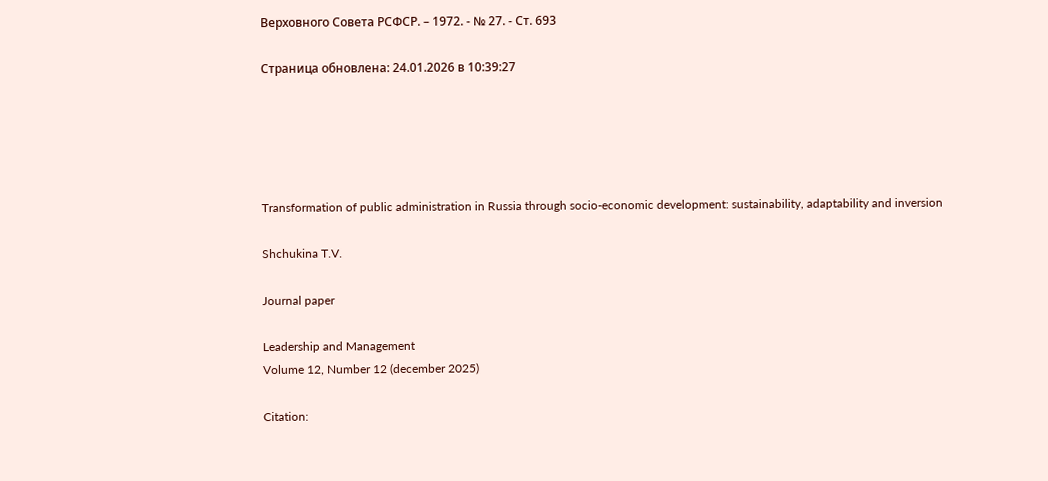Верховного Совета РСФСР. – 1972. - № 27. - Ст. 693

Страница обновлена: 24.01.2026 в 10:39:27





Transformation of public administration in Russia through socio-economic development: sustainability, adaptability and inversion

Shchukina T.V.

Journal paper

Leadership and Management
Volume 12, Number 12 (december 2025)

Citation: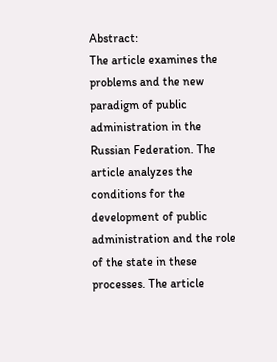Abstract:
The article examines the problems and the new paradigm of public administration in the Russian Federation. The article analyzes the conditions for the development of public administration and the role of the state in these processes. The article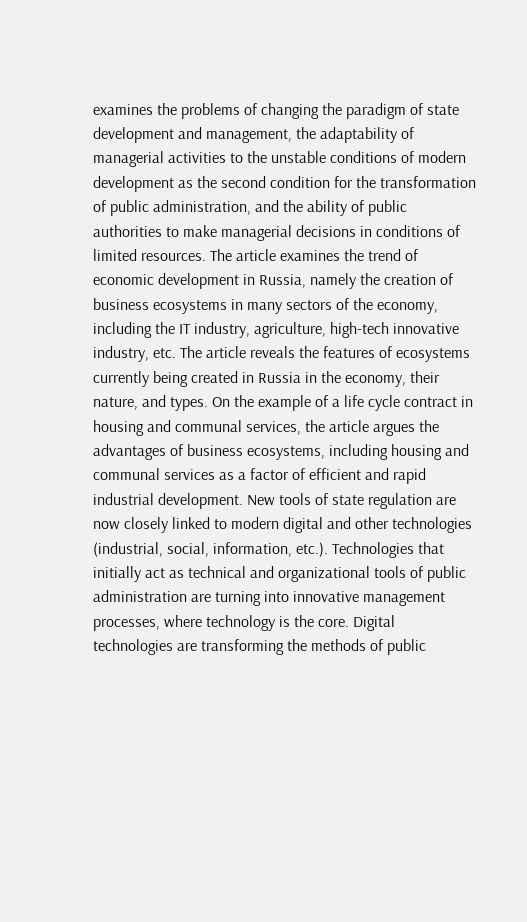examines the problems of changing the paradigm of state development and management, the adaptability of managerial activities to the unstable conditions of modern development as the second condition for the transformation of public administration, and the ability of public authorities to make managerial decisions in conditions of limited resources. The article examines the trend of economic development in Russia, namely the creation of business ecosystems in many sectors of the economy, including the IT industry, agriculture, high-tech innovative industry, etc. The article reveals the features of ecosystems currently being created in Russia in the economy, their nature, and types. On the example of a life cycle contract in housing and communal services, the article argues the advantages of business ecosystems, including housing and communal services as a factor of efficient and rapid industrial development. New tools of state regulation are now closely linked to modern digital and other technologies (industrial, social, information, etc.). Technologies that initially act as technical and organizational tools of public administration are turning into innovative management processes, where technology is the core. Digital technologies are transforming the methods of public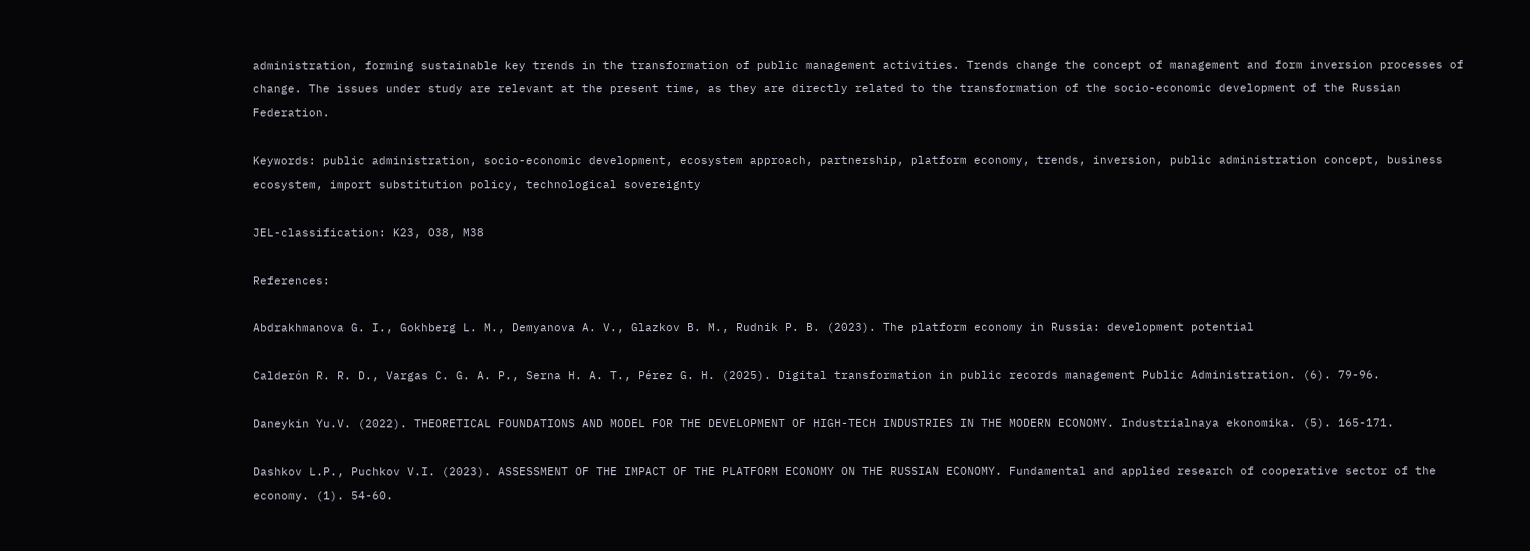administration, forming sustainable key trends in the transformation of public management activities. Trends change the concept of management and form inversion processes of change. The issues under study are relevant at the present time, as they are directly related to the transformation of the socio-economic development of the Russian Federation.

Keywords: public administration, socio-economic development, ecosystem approach, partnership, platform economy, trends, inversion, public administration concept, business ecosystem, import substitution policy, technological sovereignty

JEL-classification: K23, O38, M38

References:

Abdrakhmanova G. I., Gokhberg L. M., Demyanova A. V., Glazkov B. M., Rudnik P. B. (2023). The platform economy in Russia: development potential

Calderón R. R. D., Vargas C. G. A. P., Serna H. A. T., Pérez G. H. (2025). Digital transformation in public records management Public Administration. (6). 79-96.

Daneykin Yu.V. (2022). THEORETICAL FOUNDATIONS AND MODEL FOR THE DEVELOPMENT OF HIGH-TECH INDUSTRIES IN THE MODERN ECONOMY. Industrialnaya ekonomika. (5). 165-171.

Dashkov L.P., Puchkov V.I. (2023). ASSESSMENT OF THE IMPACT OF THE PLATFORM ECONOMY ON THE RUSSIAN ECONOMY. Fundamental and applied research of cooperative sector of the economy. (1). 54-60.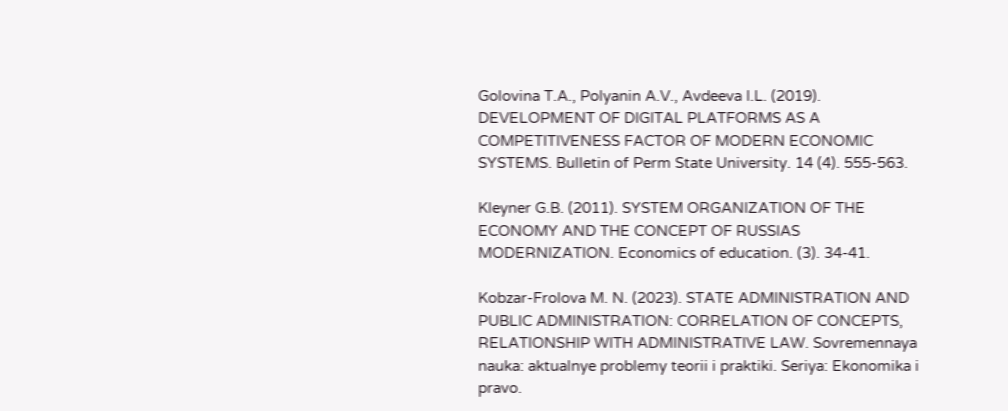Golovina T.A., Polyanin A.V., Avdeeva I.L. (2019). DEVELOPMENT OF DIGITAL PLATFORMS AS A COMPETITIVENESS FACTOR OF MODERN ECONOMIC SYSTEMS. Bulletin of Perm State University. 14 (4). 555-563.

Kleyner G.B. (2011). SYSTEM ORGANIZATION OF THE ECONOMY AND THE CONCEPT OF RUSSIAS MODERNIZATION. Economics of education. (3). 34-41.

Kobzar-Frolova M. N. (2023). STATE ADMINISTRATION AND PUBLIC ADMINISTRATION: CORRELATION OF CONCEPTS, RELATIONSHIP WITH ADMINISTRATIVE LAW. Sovremennaya nauka: aktualnye problemy teorii i praktiki. Seriya: Ekonomika i pravo.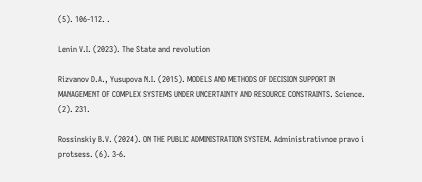(5). 106-112. .

Lenin V.I. (2023). The State and revolution

Rizvanov D.A., Yusupova N.I. (2015). MODELS AND METHODS OF DECISION SUPPORT IN MANAGEMENT OF COMPLEX SYSTEMS UNDER UNCERTAINTY AND RESOURCE CONSTRAINTS. Science. (2). 231.

Rossinskiy B.V. (2024). ON THE PUBLIC ADMINISTRATION SYSTEM. Administrativnoe pravo i protsess. (6). 3-6.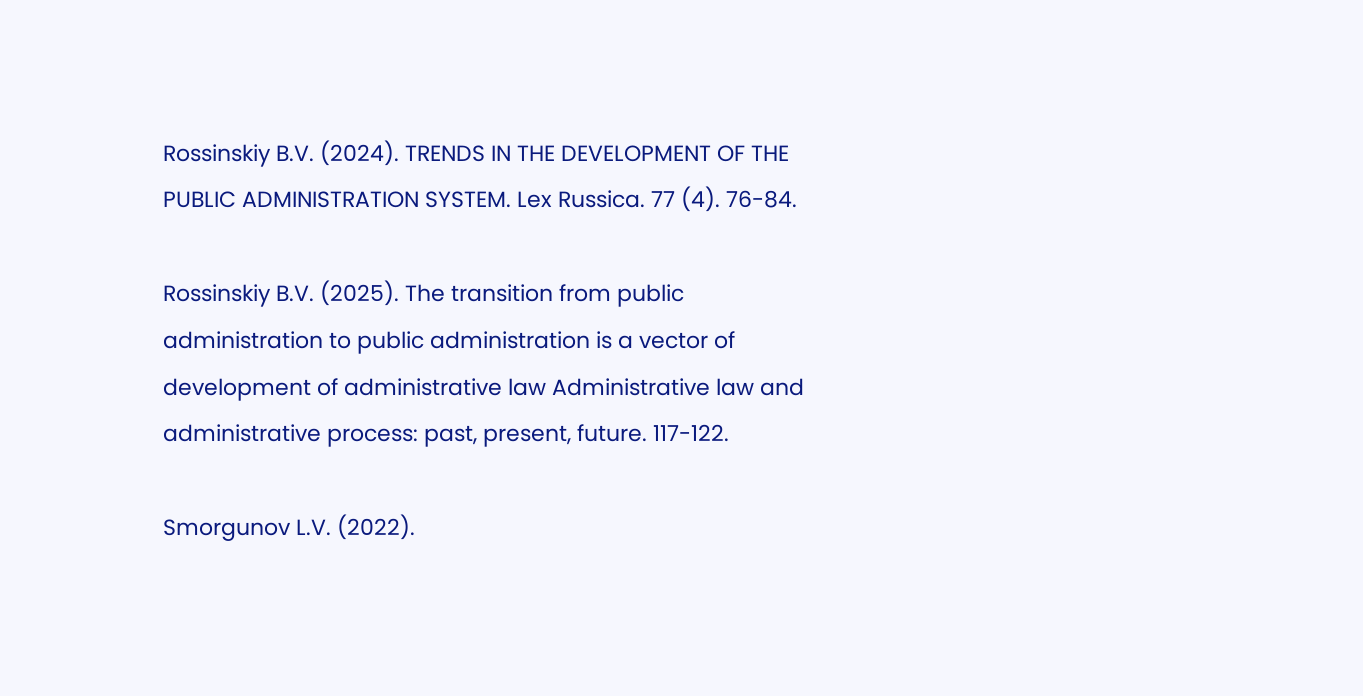Rossinskiy B.V. (2024). TRENDS IN THE DEVELOPMENT OF THE PUBLIC ADMINISTRATION SYSTEM. Lex Russica. 77 (4). 76-84.

Rossinskiy B.V. (2025). The transition from public administration to public administration is a vector of development of administrative law Administrative law and administrative process: past, present, future. 117-122.

Smorgunov L.V. (2022).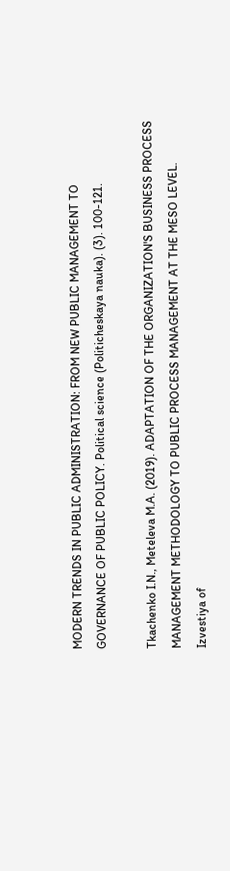MODERN TRENDS IN PUBLIC ADMINISTRATION: FROM NEW PUBLIC MANAGEMENT TO GOVERNANCE OF PUBLIC POLICY. Political science (Politicheskaya nauka). (3). 100-121.

Tkachenko I.N., Meteleva M.A. (2019). ADAPTATION OF THE ORGANIZATION'S BUSINESS PROCESS MANAGEMENT METHODOLOGY TO PUBLIC PROCESS MANAGEMENT AT THE MESO LEVEL. Izvestiya of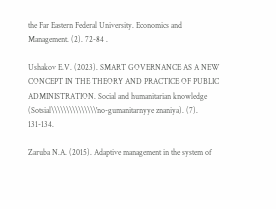the Far Eastern Federal University. Economics and Management. (2). 72-84 .

Ushakov E.V. (2023). SMART GOVERNANCE AS A NEW CONCEPT IN THE THEORY AND PRACTICE OF PUBLIC ADMINISTRATION. Social and humanitarian knowledge (Sotsial\\\\\\\\\\\\\\\'no-gumanitarnyye znaniya). (7). 131-134.

Zaruba N.A. (2015). Adaptive management in the system of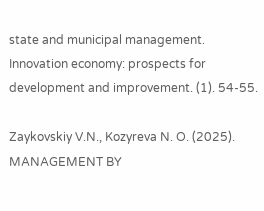state and municipal management. Innovation economy: prospects for development and improvement. (1). 54-55.

Zaykovskiy V.N., Kozyreva N. O. (2025). MANAGEMENT BY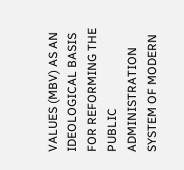VALUES (MBV) AS AN IDEOLOGICAL BASIS FOR REFORMING THE PUBLIC ADMINISTRATION SYSTEM OF MODERN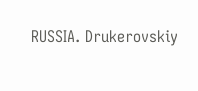RUSSIA. Drukerovskiy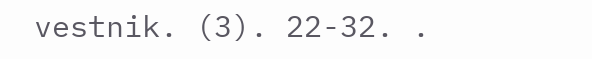vestnik. (3). 22-32. .